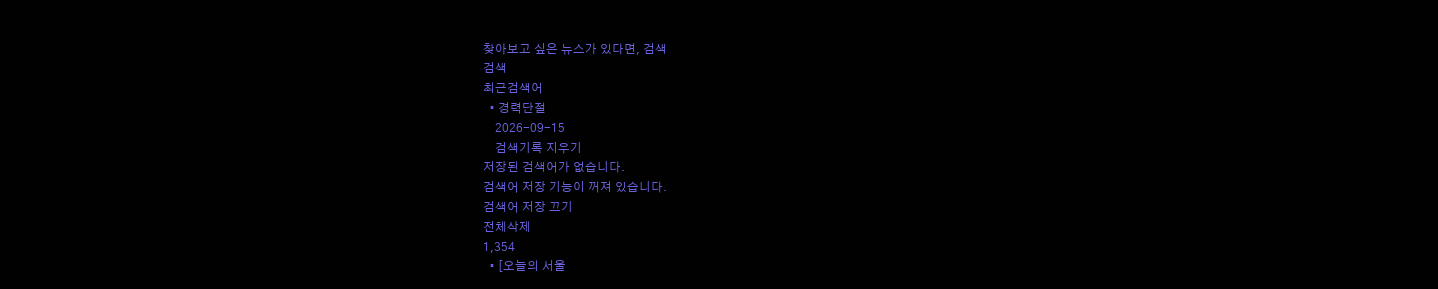찾아보고 싶은 뉴스가 있다면, 검색
검색
최근검색어
  • 경력단절
    2026-09-15
    검색기록 지우기
저장된 검색어가 없습니다.
검색어 저장 기능이 꺼져 있습니다.
검색어 저장 끄기
전체삭제
1,354
  • [오늘의 서울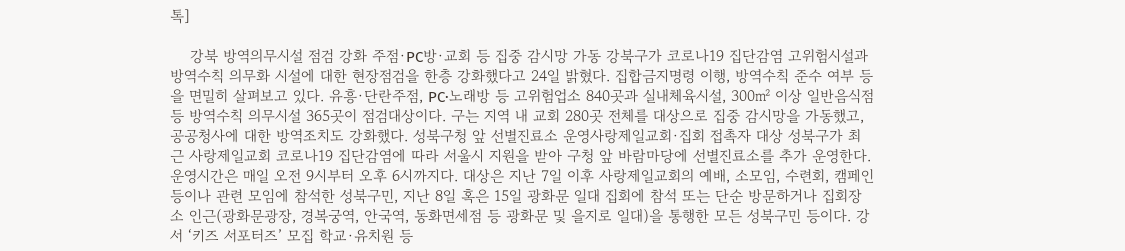톡]

    강북 방역의무시설 점검 강화 주점·PC방·교회 등 집중 감시망 가동 강북구가 코로나19 집단감염 고위험시설과 방역수칙 의무화 시설에 대한 현장점검을 한층 강화했다고 24일 밝혔다. 집합금지명령 이행, 방역수칙 준수 여부 등을 면밀히 살펴보고 있다. 유흥·단란주점, PC·노래방 등 고위험업소 840곳과 실내체육시설, 300㎡ 이상 일반음식점 등 방역수칙 의무시설 365곳이 점검대상이다. 구는 지역 내 교회 280곳 전체를 대상으로 집중 감시망을 가동했고, 공공청사에 대한 방역조치도 강화했다. 성북구청 앞 선별진료소 운영사랑제일교회·집회 접촉자 대상 성북구가 최근 사랑제일교회 코로나19 집단감염에 따라 서울시 지원을 받아 구청 앞 바람마당에 선별진료소를 추가 운영한다. 운영시간은 매일 오전 9시부터 오후 6시까지다. 대상은 지난 7일 이후 사랑제일교회의 예배, 소모임, 수련회, 캠페인 등이나 관련 모임에 참석한 성북구민, 지난 8일 혹은 15일 광화문 일대 집회에 참석 또는 단순 방문하거나 집회장소 인근(광화문광장, 경복궁역, 안국역, 동화면세점 등 광화문 및 을지로 일대)을 통행한 모든 성북구민 등이다. 강서 ‘키즈 서포터즈’ 모집 학교·유치원 등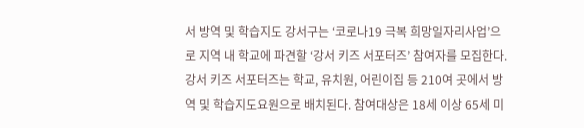서 방역 및 학습지도 강서구는 ‘코로나19 극복 희망일자리사업’으로 지역 내 학교에 파견할 ‘강서 키즈 서포터즈’ 참여자를 모집한다. 강서 키즈 서포터즈는 학교, 유치원, 어린이집 등 210여 곳에서 방역 및 학습지도요원으로 배치된다. 참여대상은 18세 이상 65세 미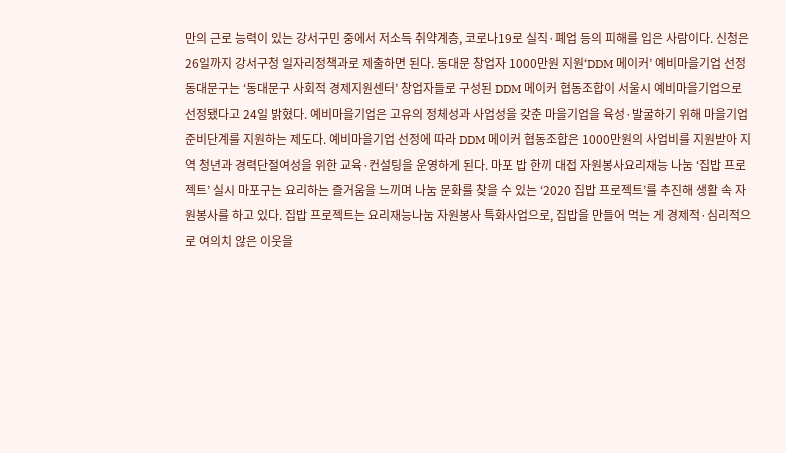만의 근로 능력이 있는 강서구민 중에서 저소득 취약계층, 코로나19로 실직·폐업 등의 피해를 입은 사람이다. 신청은 26일까지 강서구청 일자리정책과로 제출하면 된다. 동대문 창업자 1000만원 지원‘DDM 메이커’ 예비마을기업 선정 동대문구는 ‘동대문구 사회적 경제지원센터’ 창업자들로 구성된 DDM 메이커 협동조합이 서울시 예비마을기업으로 선정됐다고 24일 밝혔다. 예비마을기업은 고유의 정체성과 사업성을 갖춘 마을기업을 육성·발굴하기 위해 마을기업 준비단계를 지원하는 제도다. 예비마을기업 선정에 따라 DDM 메이커 협동조합은 1000만원의 사업비를 지원받아 지역 청년과 경력단절여성을 위한 교육·컨설팅을 운영하게 된다. 마포 밥 한끼 대접 자원봉사요리재능 나눔 ‘집밥 프로젝트’ 실시 마포구는 요리하는 즐거움을 느끼며 나눔 문화를 찾을 수 있는 ‘2020 집밥 프로젝트’를 추진해 생활 속 자원봉사를 하고 있다. 집밥 프로젝트는 요리재능나눔 자원봉사 특화사업으로, 집밥을 만들어 먹는 게 경제적·심리적으로 여의치 않은 이웃을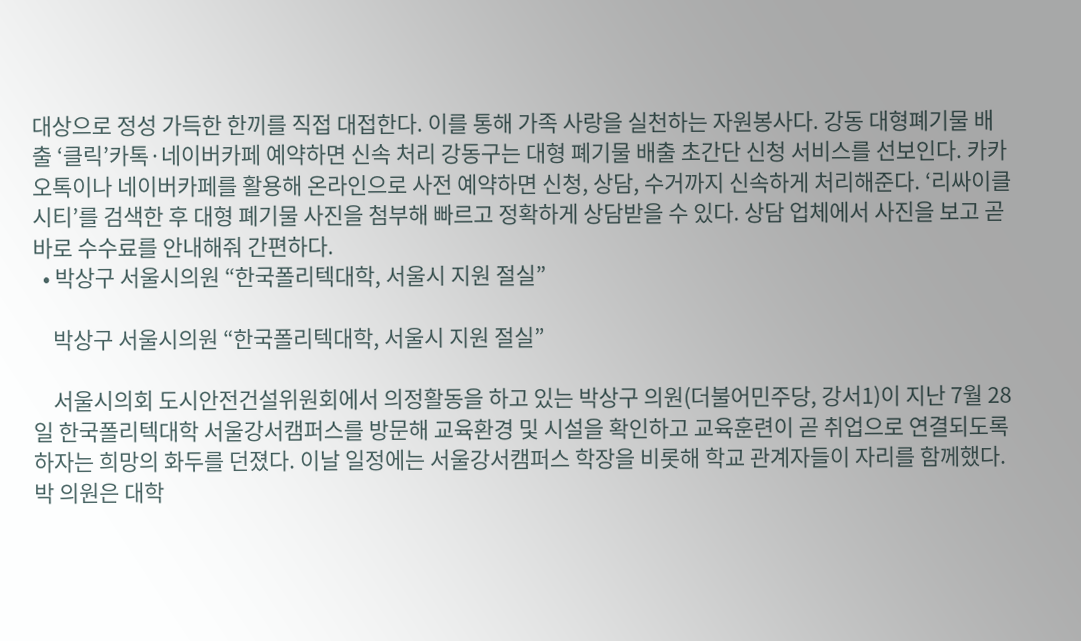대상으로 정성 가득한 한끼를 직접 대접한다. 이를 통해 가족 사랑을 실천하는 자원봉사다. 강동 대형폐기물 배출 ‘클릭’카톡·네이버카페 예약하면 신속 처리 강동구는 대형 폐기물 배출 초간단 신청 서비스를 선보인다. 카카오톡이나 네이버카페를 활용해 온라인으로 사전 예약하면 신청, 상담, 수거까지 신속하게 처리해준다. ‘리싸이클시티’를 검색한 후 대형 폐기물 사진을 첨부해 빠르고 정확하게 상담받을 수 있다. 상담 업체에서 사진을 보고 곧바로 수수료를 안내해줘 간편하다.
  • 박상구 서울시의원 “한국폴리텍대학, 서울시 지원 절실”

    박상구 서울시의원 “한국폴리텍대학, 서울시 지원 절실”

    서울시의회 도시안전건설위원회에서 의정활동을 하고 있는 박상구 의원(더불어민주당, 강서1)이 지난 7월 28일 한국폴리텍대학 서울강서캠퍼스를 방문해 교육환경 및 시설을 확인하고 교육훈련이 곧 취업으로 연결되도록 하자는 희망의 화두를 던졌다. 이날 일정에는 서울강서캠퍼스 학장을 비롯해 학교 관계자들이 자리를 함께했다. 박 의원은 대학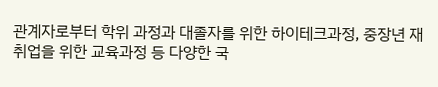관계자로부터 학위 과정과 대졸자를 위한 하이테크과정, 중장년 재취업을 위한 교육과정 등 다양한 국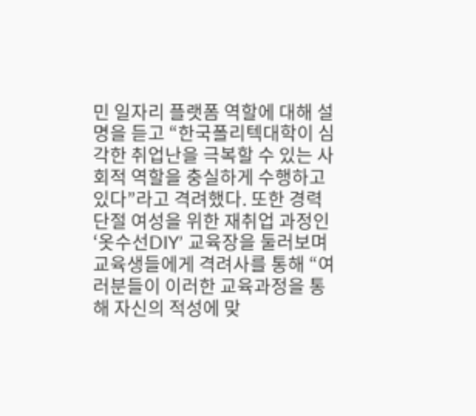민 일자리 플랫폼 역할에 대해 설명을 듣고 “한국폴리텍대학이 심각한 취업난을 극복할 수 있는 사회적 역할을 충실하게 수행하고 있다”라고 격려했다. 또한 경력단절 여성을 위한 재취업 과정인 ‘옷수선DIY’ 교육장을 둘러보며 교육생들에게 격려사를 통해 “여러분들이 이러한 교육과정을 통해 자신의 적성에 맞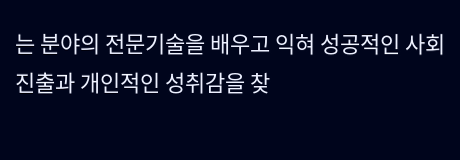는 분야의 전문기술을 배우고 익혀 성공적인 사회진출과 개인적인 성취감을 찾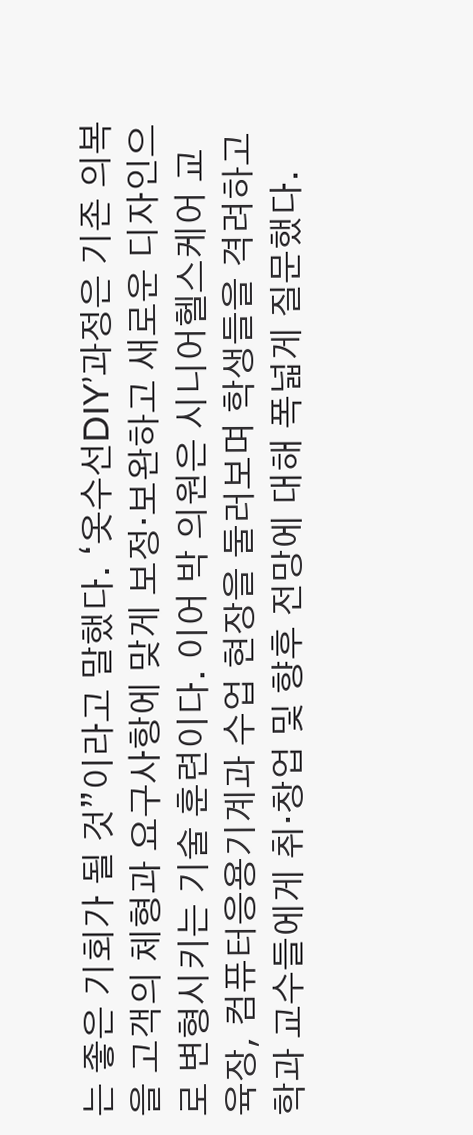는 좋은 기회가 될 것”이라고 말했다. ‘옷수선DIY’과정은 기존 의복을 고객의 체형과 요구사항에 맞게 보정·보완하고 새로운 디자인으로 변형시키는 기술 훈련이다. 이어 박 의원은 시니어헬스케어 교육장, 컴퓨터응용기계과 수업 현장을 둘러보며 학생들을 격려하고 학과 교수들에게 취·창업 및 향후 전망에 대해 폭넓게 질문했다.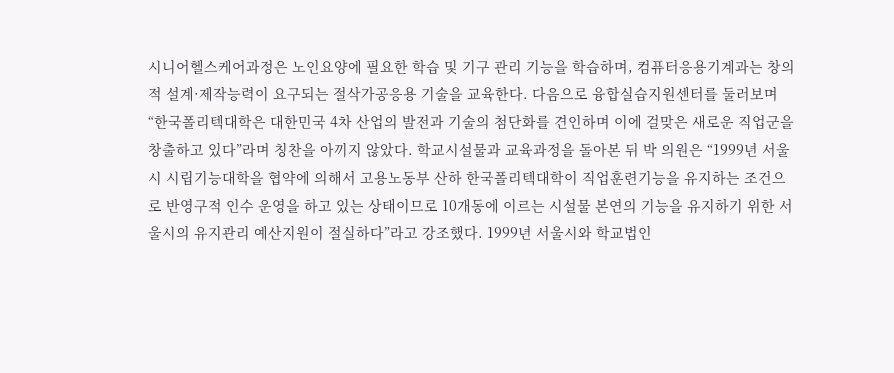시니어헬스케어과정은 노인요양에 필요한 학습 및 기구 관리 기능을 학습하며, 컴퓨터응용기계과는 창의적 설계·제작능력이 요구되는 절삭가공응용 기술을 교육한다. 다음으로 융합실습지원센터를 둘러보며 “한국폴리텍대학은 대한민국 4차 산업의 발전과 기술의 첨단화를 견인하며 이에 걸맞은 새로운 직업군을 창출하고 있다”라며 칭찬을 아끼지 않았다. 학교시설물과 교육과정을 돌아본 뒤 박 의원은 “1999년 서울시 시립기능대학을 협약에 의해서 고용노동부 산하 한국폴리텍대학이 직업훈련기능을 유지하는 조건으로 반영구적 인수 운영을 하고 있는 상태이므로 10개동에 이르는 시설물 본연의 기능을 유지하기 위한 서울시의 유지관리 예산지원이 절실하다”라고 강조했다. 1999년 서울시와 학교법인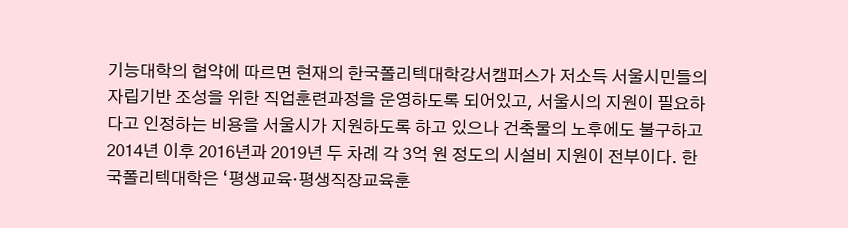기능대학의 협약에 따르면 현재의 한국폴리텍대학강서캠퍼스가 저소득 서울시민들의 자립기반 조성을 위한 직업훈련과정을 운영하도록 되어있고, 서울시의 지원이 필요하다고 인정하는 비용을 서울시가 지원하도록 하고 있으나 건축물의 노후에도 불구하고 2014년 이후 2016년과 2019년 두 차례 각 3억 원 정도의 시설비 지원이 전부이다. 한국폴리텍대학은 ‘평생교육·평생직장교육훈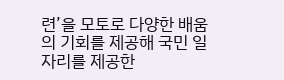련’을 모토로 다양한 배움의 기회를 제공해 국민 일자리를 제공한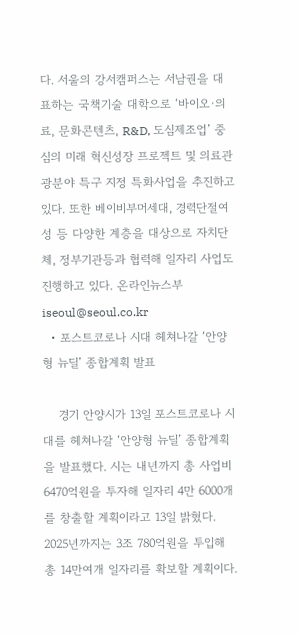다. 서울의 강서캠퍼스는 서남권을 대표하는 국책기술 대학으로 ‘바이오·의료, 문화콘텐츠, R&D, 도심제조업’ 중심의 미래 혁신성장 프로젝트 및 의료관광분야 특구 지정 특화사업을 추진하고 있다. 또한 베이비부머세대, 경력단절여성 등 다양한 계층을 대상으로 자치단체, 정부기관등과 협력해 일자리 사업도 진행하고 있다. 온라인뉴스부 iseoul@seoul.co.kr
  • 포스트코로나 시대 헤쳐나갈 ‘안양형 뉴딜’ 종합계획 발표

    경기 안양시가 13일 포스트코로나 시대를 헤쳐나갈 ‘안양형 뉴딜’ 종합계획을 발표했다. 시는 내년까지 총 사업비 6470억원을 투자해 일자리 4만 6000개를 창출할 계획이라고 13일 밝혔다. 2025년까지는 3조 780억원을 투입해 총 14만여개 일자리를 확보할 계획이다.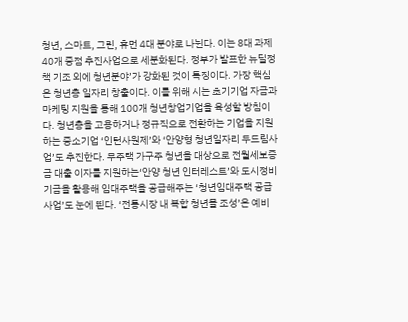청년, 스마트, 그린, 휴먼 4대 분야로 나뉜다. 이는 8대 과제 40개 중점 추진사업으로 세분화된다. 정부가 발표한 뉴딜정책 기조 외에 청년분야’가 강화된 것이 특징이다. 가장 핵심은 청년층 일자리 창출이다. 이를 위해 시는 초기기업 자금과 마케팅 지원을 통해 100개 청년창업기업을 육성할 방침이다. 청년층을 고용하거나 정규직으로 전환하는 기업을 지원하는 중소기업 ‘인턴사원제’와 ‘안양형 청년일자리 두드림사업’도 추진한다. 무주택 가구주 청년을 대상으로 전월세보증금 대출 이자를 지원하는‘안양 청년 인터레스트’와 도시정비기금을 활용해 임대주택을 공급해주는 ‘청년임대주택 공급사업’도 눈에 띈다. ‘전통시장 내 복합 청년몰 조성’은 예비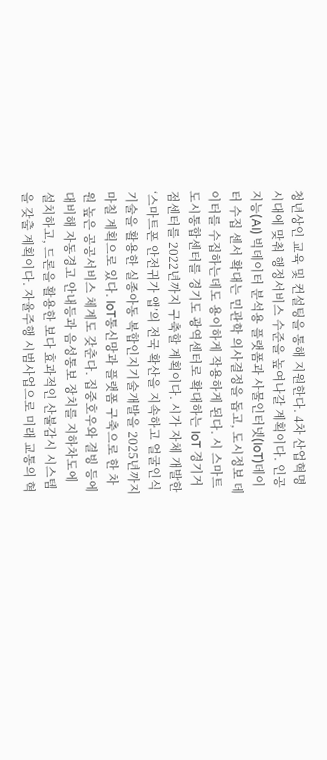청년상인 교육 및 컨설팅을 통해 지원한다. 4차 산업혁명 시대에 맞춰 행정서비스 수준을 높여나갈 계획이다. 인공지능(AI) 빅데이터 분석용 플랫폼과 사물인터넷(IoT)데이터 수집 센서 확대는 민관학 의사결정을 돕고, 도시정보 데이터를 수집하는데도 용이하게 작용하게 된다. 시 스마트도시통합센터를 경기도 광역센터로 확대하는 IoT 경기거점센터를 2022년까지 구축할 계획이다. 시가 자체 개발한 ‘스마트폰 안전귀가 앱’의 전국 확산을 지속하고 얼굴인식기술을 활용한 실종아동 복합인지기술개발을 2025년까지 마칠 계획으로 있다. IoT통신망과 플랫폼 구축으로 한 차원 높은 공공서비스 체계도 갖춘다. 집중호우와 결빙 등에 대비해 자동경고 안내등과 음성통보 장치를 지하차도에 설치하고, 드론을 활용한 보다 효과적인 산불감시 시스템을 갖출 계획이다. 자율주행 시범사업으로 미래 교통의 혁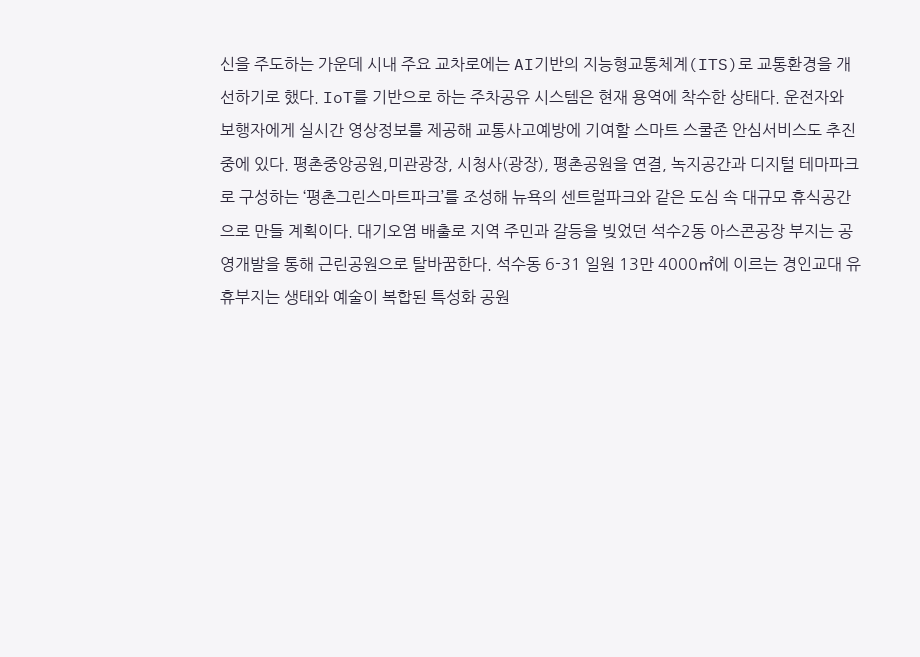신을 주도하는 가운데 시내 주요 교차로에는 AI기반의 지능형교통체계(ITS)로 교통환경을 개선하기로 했다. IoT를 기반으로 하는 주차공유 시스템은 현재 용역에 착수한 상태다. 운전자와 보행자에게 실시간 영상정보를 제공해 교통사고예방에 기여할 스마트 스쿨존 안심서비스도 추진 중에 있다. 평촌중앙공원,미관광장, 시청사(광장), 평촌공원을 연결, 녹지공간과 디지털 테마파크로 구성하는 ‘평촌그린스마트파크’를 조성해 뉴욕의 센트럴파크와 같은 도심 속 대규모 휴식공간으로 만들 계획이다. 대기오염 배출로 지역 주민과 갈등을 빚었던 석수2동 아스콘공장 부지는 공영개발을 통해 근린공원으로 탈바꿈한다. 석수동 6-31 일원 13만 4000㎡에 이르는 경인교대 유휴부지는 생태와 예술이 복합된 특성화 공원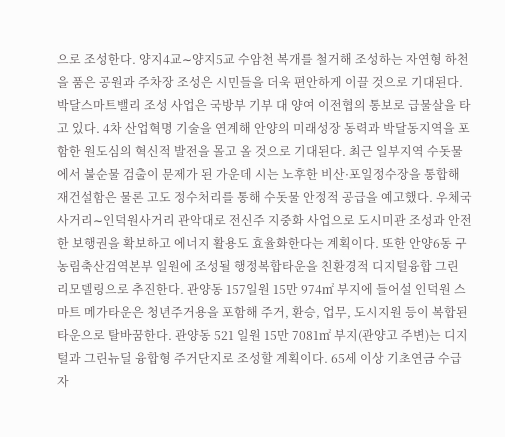으로 조성한다. 양지4교∼양지5교 수암천 복개를 철거해 조성하는 자연형 하천을 품은 공원과 주차장 조성은 시민들을 더욱 편안하게 이끌 것으로 기대된다. 박달스마트밸리 조성 사업은 국방부 기부 대 양여 이전협의 통보로 급물살을 타고 있다. 4차 산업혁명 기술을 연계해 안양의 미래성장 동력과 박달동지역을 포함한 원도심의 혁신적 발전을 몰고 올 것으로 기대된다. 최근 일부지역 수돗물에서 불순물 검출이 문제가 된 가운데 시는 노후한 비산·포일정수장을 통합해 재건설함은 물론 고도 정수처리를 통해 수돗물 안정적 공급을 예고했다. 우체국사거리∼인덕원사거리 관악대로 전신주 지중화 사업으로 도시미관 조성과 안전한 보행권을 확보하고 에너지 활용도 효율화한다는 계획이다. 또한 안양6동 구 농림축산검역본부 일원에 조성될 행정복합타운을 친환경적 디지털융합 그린 리모델링으로 추진한다. 관양동 157일원 15만 974㎡ 부지에 들어설 인덕원 스마트 메가타운은 청년주거용을 포함해 주거, 환승, 업무, 도시지원 등이 복합된 타운으로 탈바꿈한다. 관양동 521 일원 15만 7081㎡ 부지(관양고 주변)는 디지털과 그린뉴딜 융합형 주거단지로 조성할 계획이다. 65세 이상 기초연금 수급자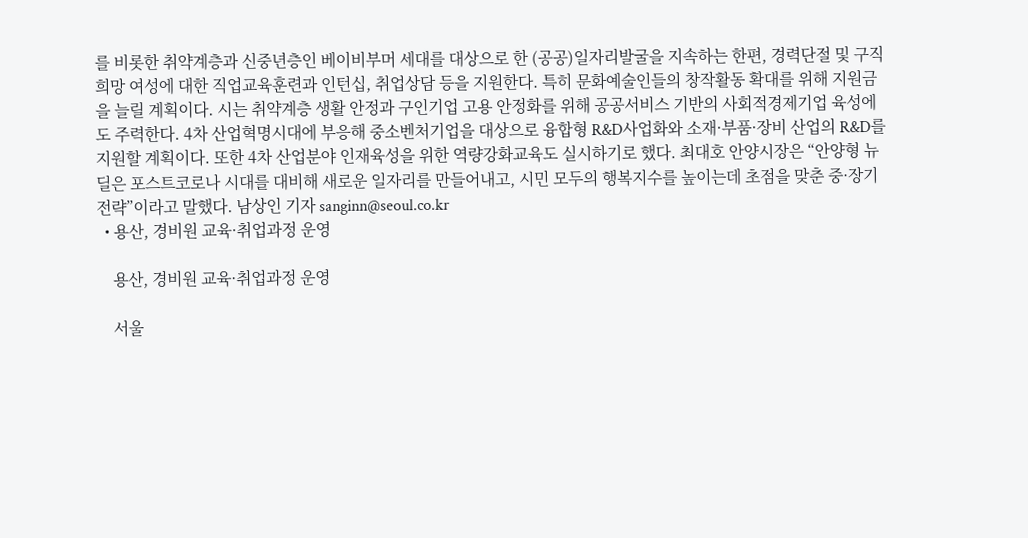를 비롯한 취약계층과 신중년층인 베이비부머 세대를 대상으로 한 (공공)일자리발굴을 지속하는 한편, 경력단절 및 구직희망 여성에 대한 직업교육훈련과 인턴십, 취업상담 등을 지원한다. 특히 문화예술인들의 창작활동 확대를 위해 지원금을 늘릴 계획이다. 시는 취약계층 생활 안정과 구인기업 고용 안정화를 위해 공공서비스 기반의 사회적경제기업 육성에도 주력한다. 4차 산업혁명시대에 부응해 중소벤처기업을 대상으로 융합형 R&D사업화와 소재·부품·장비 산업의 R&D를 지원할 계획이다. 또한 4차 산업분야 인재육성을 위한 역량강화교육도 실시하기로 했다. 최대호 안양시장은 “안양형 뉴딜은 포스트코로나 시대를 대비해 새로운 일자리를 만들어내고, 시민 모두의 행복지수를 높이는데 초점을 맞춘 중·장기 전략”이라고 말했다. 남상인 기자 sanginn@seoul.co.kr
  • 용산, 경비원 교육·취업과정 운영

    용산, 경비원 교육·취업과정 운영

    서울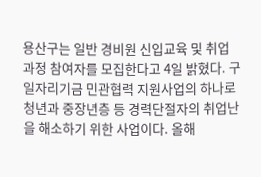용산구는 일반 경비원 신입교육 및 취업과정 참여자를 모집한다고 4일 밝혔다. 구 일자리기금 민관협력 지원사업의 하나로 청년과 중장년층 등 경력단절자의 취업난을 해소하기 위한 사업이다. 올해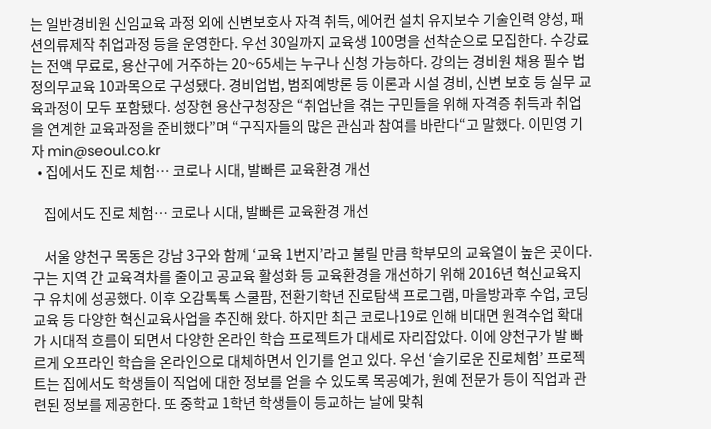는 일반경비원 신임교육 과정 외에 신변보호사 자격 취득, 에어컨 설치 유지보수 기술인력 양성, 패션의류제작 취업과정 등을 운영한다. 우선 30일까지 교육생 100명을 선착순으로 모집한다. 수강료는 전액 무료로, 용산구에 거주하는 20~65세는 누구나 신청 가능하다. 강의는 경비원 채용 필수 법정의무교육 10과목으로 구성됐다. 경비업법, 범죄예방론 등 이론과 시설 경비, 신변 보호 등 실무 교육과정이 모두 포함됐다. 성장현 용산구청장은 “취업난을 겪는 구민들을 위해 자격증 취득과 취업을 연계한 교육과정을 준비했다”며 “구직자들의 많은 관심과 참여를 바란다“고 말했다. 이민영 기자 min@seoul.co.kr
  • 집에서도 진로 체험… 코로나 시대, 발빠른 교육환경 개선

    집에서도 진로 체험… 코로나 시대, 발빠른 교육환경 개선

    서울 양천구 목동은 강남 3구와 함께 ‘교육 1번지’라고 불릴 만큼 학부모의 교육열이 높은 곳이다. 구는 지역 간 교육격차를 줄이고 공교육 활성화 등 교육환경을 개선하기 위해 2016년 혁신교육지구 유치에 성공했다. 이후 오감톡톡 스쿨팜, 전환기학년 진로탐색 프로그램, 마을방과후 수업, 코딩 교육 등 다양한 혁신교육사업을 추진해 왔다. 하지만 최근 코로나19로 인해 비대면 원격수업 확대가 시대적 흐름이 되면서 다양한 온라인 학습 프로젝트가 대세로 자리잡았다. 이에 양천구가 발 빠르게 오프라인 학습을 온라인으로 대체하면서 인기를 얻고 있다. 우선 ‘슬기로운 진로체험’ 프로젝트는 집에서도 학생들이 직업에 대한 정보를 얻을 수 있도록 목공예가, 원예 전문가 등이 직업과 관련된 정보를 제공한다. 또 중학교 1학년 학생들이 등교하는 날에 맞춰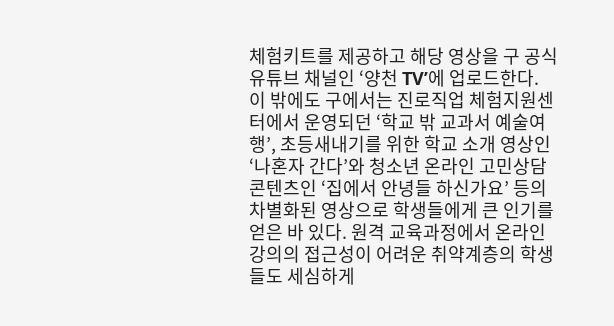체험키트를 제공하고 해당 영상을 구 공식 유튜브 채널인 ‘양천 TV’에 업로드한다. 이 밖에도 구에서는 진로직업 체험지원센터에서 운영되던 ‘학교 밖 교과서 예술여행’, 초등새내기를 위한 학교 소개 영상인 ‘나혼자 간다’와 청소년 온라인 고민상담 콘텐츠인 ‘집에서 안녕들 하신가요’ 등의 차별화된 영상으로 학생들에게 큰 인기를 얻은 바 있다. 원격 교육과정에서 온라인 강의의 접근성이 어려운 취약계층의 학생들도 세심하게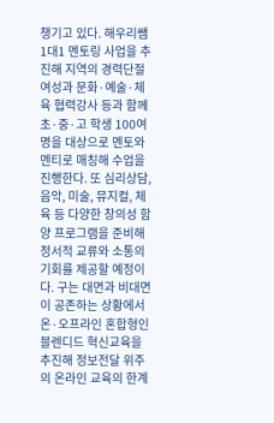챙기고 있다. 해우리쌤 1대1 멘토링 사업을 추진해 지역의 경력단절 여성과 문화·예술·체육 협력강사 등과 함께 초·중·고 학생 100여명을 대상으로 멘토와 멘티로 매칭해 수업을 진행한다. 또 심리상담, 음악, 미술, 뮤지컬, 체육 등 다양한 창의성 함양 프로그램을 준비해 정서적 교류와 소통의 기회를 제공할 예정이다. 구는 대면과 비대면이 공존하는 상황에서 온·오프라인 혼합형인 블렌디드 혁신교육을 추진해 정보전달 위주의 온라인 교육의 한계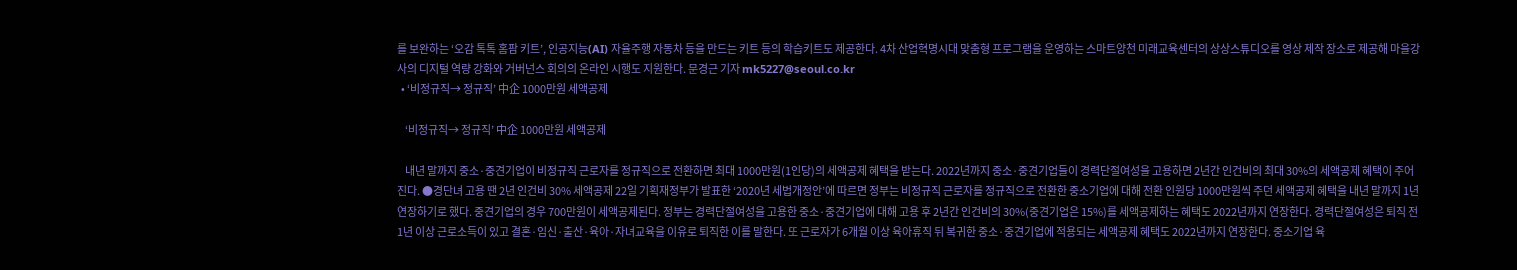를 보완하는 ‘오감 톡톡 홈팜 키트’, 인공지능(AI) 자율주행 자동차 등을 만드는 키트 등의 학습키트도 제공한다. 4차 산업혁명시대 맞춤형 프로그램을 운영하는 스마트양천 미래교육센터의 상상스튜디오를 영상 제작 장소로 제공해 마을강사의 디지털 역량 강화와 거버넌스 회의의 온라인 시행도 지원한다. 문경근 기자 mk5227@seoul.co.kr
  • ‘비정규직→ 정규직’ 中企 1000만원 세액공제

    ‘비정규직→ 정규직’ 中企 1000만원 세액공제

    내년 말까지 중소·중견기업이 비정규직 근로자를 정규직으로 전환하면 최대 1000만원(1인당)의 세액공제 혜택을 받는다. 2022년까지 중소·중견기업들이 경력단절여성을 고용하면 2년간 인건비의 최대 30%의 세액공제 혜택이 주어진다. ●경단녀 고용 땐 2년 인건비 30% 세액공제 22일 기획재정부가 발표한 ‘2020년 세법개정안’에 따르면 정부는 비정규직 근로자를 정규직으로 전환한 중소기업에 대해 전환 인원당 1000만원씩 주던 세액공제 혜택을 내년 말까지 1년 연장하기로 했다. 중견기업의 경우 700만원이 세액공제된다. 정부는 경력단절여성을 고용한 중소·중견기업에 대해 고용 후 2년간 인건비의 30%(중견기업은 15%)를 세액공제하는 혜택도 2022년까지 연장한다. 경력단절여성은 퇴직 전 1년 이상 근로소득이 있고 결혼·임신·출산·육아·자녀교육을 이유로 퇴직한 이를 말한다. 또 근로자가 6개월 이상 육아휴직 뒤 복귀한 중소·중견기업에 적용되는 세액공제 혜택도 2022년까지 연장한다. 중소기업 육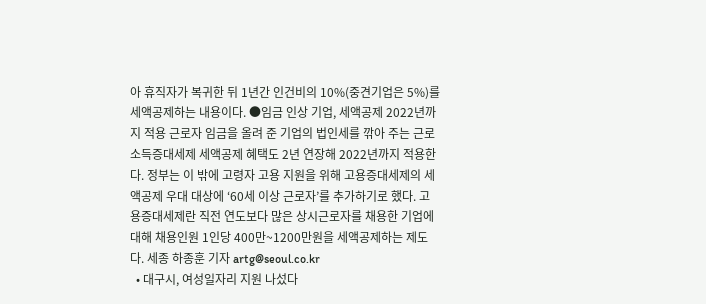아 휴직자가 복귀한 뒤 1년간 인건비의 10%(중견기업은 5%)를 세액공제하는 내용이다. ●임금 인상 기업, 세액공제 2022년까지 적용 근로자 임금을 올려 준 기업의 법인세를 깎아 주는 근로소득증대세제 세액공제 혜택도 2년 연장해 2022년까지 적용한다. 정부는 이 밖에 고령자 고용 지원을 위해 고용증대세제의 세액공제 우대 대상에 ‘60세 이상 근로자’를 추가하기로 했다. 고용증대세제란 직전 연도보다 많은 상시근로자를 채용한 기업에 대해 채용인원 1인당 400만~1200만원을 세액공제하는 제도다. 세종 하종훈 기자 artg@seoul.co.kr
  • 대구시, 여성일자리 지원 나섰다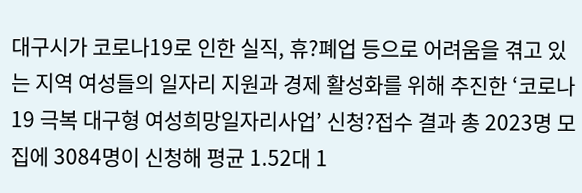대구시가 코로나19로 인한 실직, 휴?폐업 등으로 어려움을 겪고 있는 지역 여성들의 일자리 지원과 경제 활성화를 위해 추진한 ‘코로나19 극복 대구형 여성희망일자리사업’ 신청?접수 결과 총 2023명 모집에 3084명이 신청해 평균 1.52대 1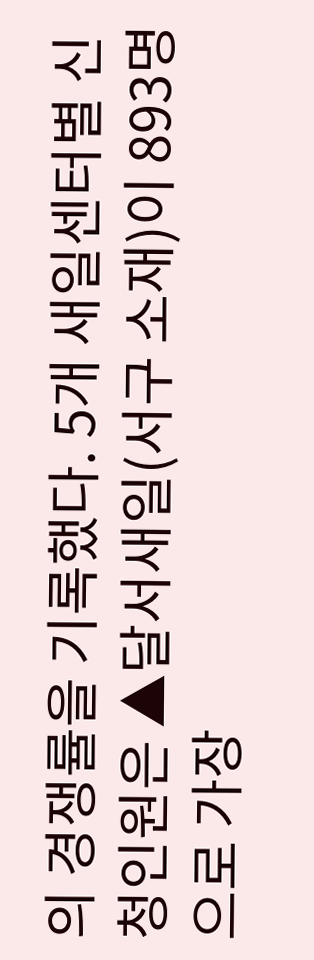의 경쟁률을 기록했다. 5개 새일센터별 신청인원은 ▲달서새일(서구 소재)이 893명으로 가장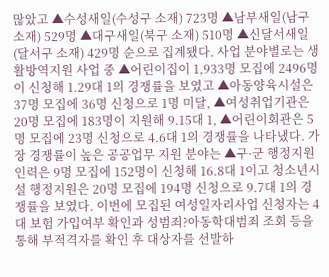많았고 ▲수성새일(수성구 소재) 723명 ▲남부새일(남구 소재) 529명 ▲대구새일(북구 소재) 510명 ▲신달서새일(달서구 소재) 429명 순으로 집계됐다. 사업 분야별로는 생활방역지원 사업 중 ▲어린이집이 1,933명 모집에 2496명이 신청해 1.29대 1의 경쟁률을 보였고 ▲아동양육시설은 37명 모집에 36명 신청으로 1명 미달, ▲여성취업기관은 20명 모집에 183명이 지원해 9.15대 1, ▲어린이회관은 5명 모집에 23명 신청으로 4.6대 1의 경쟁률을 나타냈다. 가장 경쟁률이 높은 공공업무 지원 분야는 ▲구·군 행정지원인력은 9명 모집에 152명이 신청해 16.8대 1이고 청소년시설 행정지원은 20명 모집에 194명 신청으로 9.7대 1의 경쟁률을 보였다. 이번에 모집된 여성일자리사업 신청자는 4대 보험 가입여부 확인과 성범죄?아동학대범죄 조회 등을 통해 부적격자를 확인 후 대상자를 선발하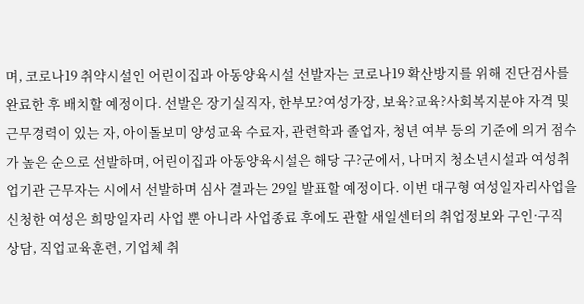며, 코로나19 취약시설인 어린이집과 아동양육시설 선발자는 코로나19 확산방지를 위해 진단검사를 완료한 후 배치할 예정이다. 선발은 장기실직자, 한부모?여성가장, 보육?교육?사회복지분야 자격 및 근무경력이 있는 자, 아이돌보미 양성교육 수료자, 관련학과 졸업자, 청년 여부 등의 기준에 의거 점수가 높은 순으로 선발하며, 어린이집과 아동양육시설은 해당 구?군에서, 나머지 청소년시설과 여성취업기관 근무자는 시에서 선발하며 심사 결과는 29일 발표할 예정이다. 이번 대구형 여성일자리사업을 신청한 여성은 희망일자리 사업 뿐 아니라 사업종료 후에도 관할 새일센터의 취업정보와 구인·구직 상담, 직업교육훈련, 기업체 취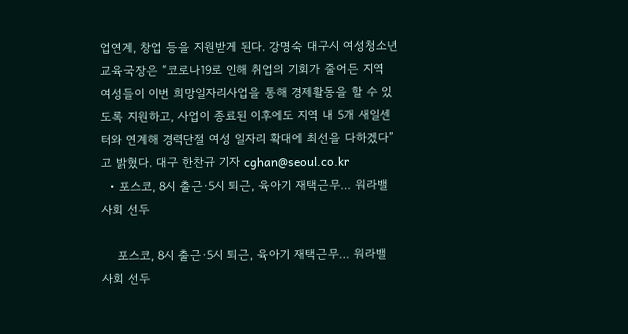업연계, 창업 등을 지원받게 된다. 강명숙 대구시 여성청소년교육국장은 “코로나19로 인해 취업의 기회가 줄어든 지역 여성들이 이번 희망일자리사업을 통해 경제활동을 할 수 있도록 지원하고, 사업이 종료된 이후에도 지역 내 5개 새일센터와 연계해 경력단절 여성 일자리 확대에 최선을 다하겠다”고 밝혔다. 대구 한찬규 기자 cghan@seoul.co.kr
  • 포스코, 8시 출근·5시 퇴근, 육아기 재택근무… 워라밸 사회 선두

    포스코, 8시 출근·5시 퇴근, 육아기 재택근무… 워라밸 사회 선두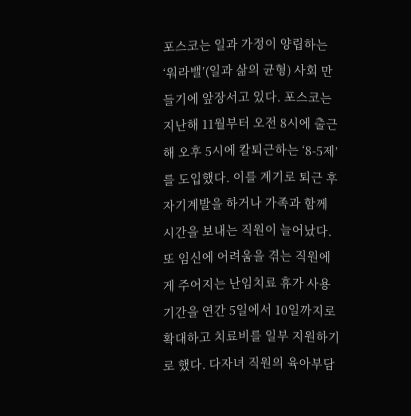포스코는 일과 가정이 양립하는 ‘워라밸’(일과 삶의 균형) 사회 만들기에 앞장서고 있다. 포스코는 지난해 11월부터 오전 8시에 출근해 오후 5시에 칼퇴근하는 ‘8-5제’를 도입했다. 이를 계기로 퇴근 후 자기계발을 하거나 가족과 함께 시간을 보내는 직원이 늘어났다. 또 임신에 어려움을 겪는 직원에게 주어지는 난임치료 휴가 사용기간을 연간 5일에서 10일까지로 확대하고 치료비를 일부 지원하기로 했다. 다자녀 직원의 육아부담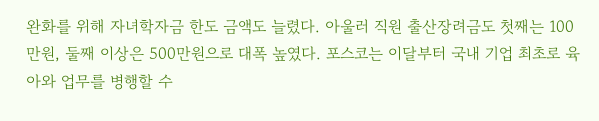완화를 위해 자녀학자금 한도 금액도 늘렸다. 아울러 직원 출산장려금도 첫째는 100만원, 둘째 이상은 500만원으로 대폭 높였다. 포스코는 이달부터 국내 기업 최초로 육아와 업무를 병행할 수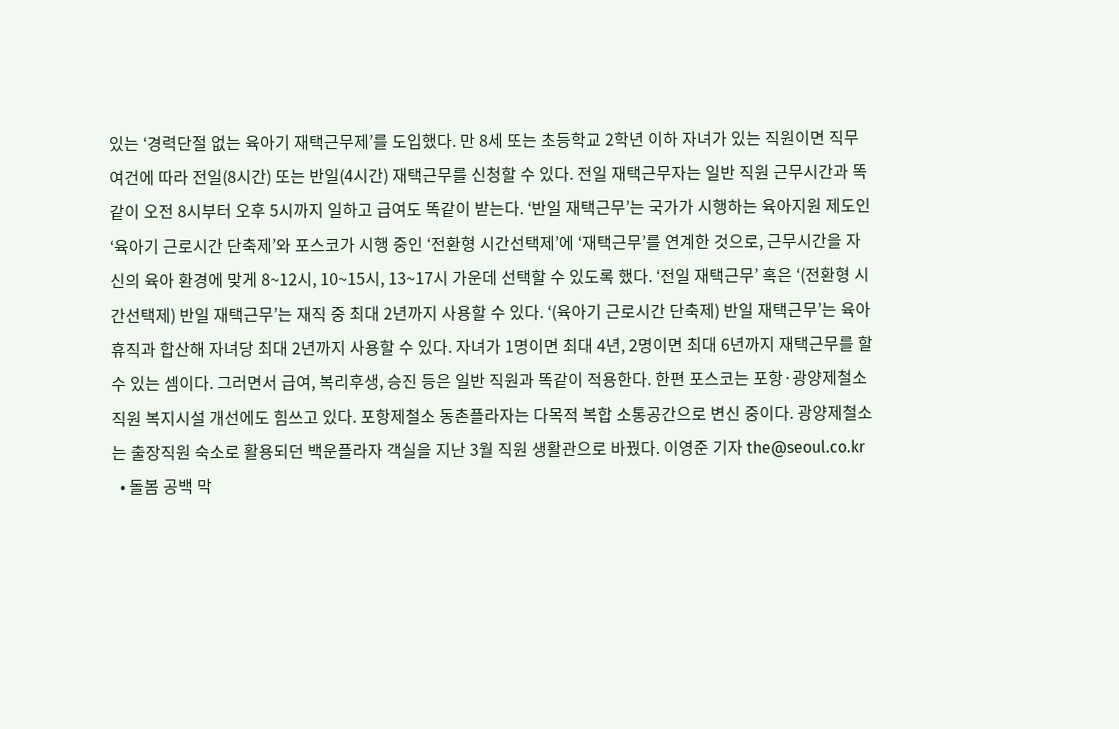있는 ‘경력단절 없는 육아기 재택근무제’를 도입했다. 만 8세 또는 초등학교 2학년 이하 자녀가 있는 직원이면 직무여건에 따라 전일(8시간) 또는 반일(4시간) 재택근무를 신청할 수 있다. 전일 재택근무자는 일반 직원 근무시간과 똑같이 오전 8시부터 오후 5시까지 일하고 급여도 똑같이 받는다. ‘반일 재택근무’는 국가가 시행하는 육아지원 제도인 ‘육아기 근로시간 단축제’와 포스코가 시행 중인 ‘전환형 시간선택제’에 ‘재택근무’를 연계한 것으로, 근무시간을 자신의 육아 환경에 맞게 8~12시, 10~15시, 13~17시 가운데 선택할 수 있도록 했다. ‘전일 재택근무’ 혹은 ‘(전환형 시간선택제) 반일 재택근무’는 재직 중 최대 2년까지 사용할 수 있다. ‘(육아기 근로시간 단축제) 반일 재택근무’는 육아휴직과 합산해 자녀당 최대 2년까지 사용할 수 있다. 자녀가 1명이면 최대 4년, 2명이면 최대 6년까지 재택근무를 할 수 있는 셈이다. 그러면서 급여, 복리후생, 승진 등은 일반 직원과 똑같이 적용한다. 한편 포스코는 포항·광양제철소 직원 복지시설 개선에도 힘쓰고 있다. 포항제철소 동촌플라자는 다목적 복합 소통공간으로 변신 중이다. 광양제철소는 출장직원 숙소로 활용되던 백운플라자 객실을 지난 3월 직원 생활관으로 바꿨다. 이영준 기자 the@seoul.co.kr
  • 돌봄 공백 막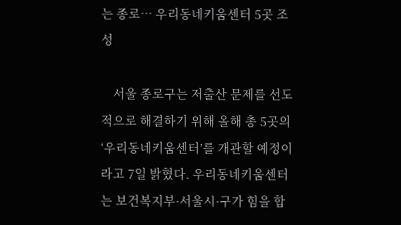는 종로… 우리동네키움센터 5곳 조성

    서울 종로구는 저출산 문제를 선도적으로 해결하기 위해 올해 총 5곳의 ‘우리동네키움센터’를 개관할 예정이라고 7일 밝혔다. 우리동네키움센터는 보건복지부·서울시·구가 힘을 합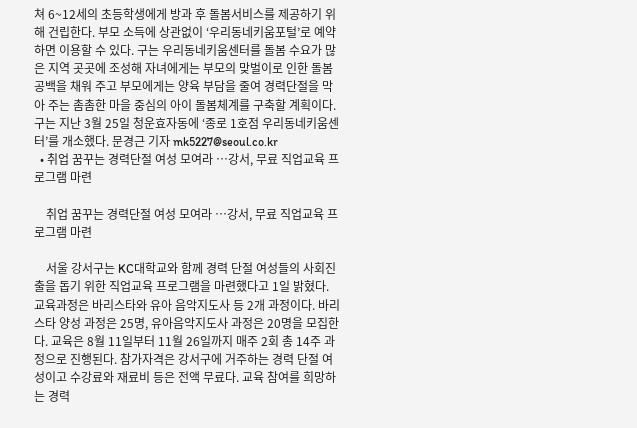쳐 6~12세의 초등학생에게 방과 후 돌봄서비스를 제공하기 위해 건립한다. 부모 소득에 상관없이 ‘우리동네키움포털’로 예약하면 이용할 수 있다. 구는 우리동네키움센터를 돌봄 수요가 많은 지역 곳곳에 조성해 자녀에게는 부모의 맞벌이로 인한 돌봄 공백을 채워 주고 부모에게는 양육 부담을 줄여 경력단절을 막아 주는 촘촘한 마을 중심의 아이 돌봄체계를 구축할 계획이다. 구는 지난 3월 25일 청운효자동에 ‘종로 1호점 우리동네키움센터’를 개소했다. 문경근 기자 mk5227@seoul.co.kr
  • 취업 꿈꾸는 경력단절 여성 모여라 …강서, 무료 직업교육 프로그램 마련

    취업 꿈꾸는 경력단절 여성 모여라 …강서, 무료 직업교육 프로그램 마련

    서울 강서구는 KC대학교와 함께 경력 단절 여성들의 사회진출을 돕기 위한 직업교육 프로그램을 마련했다고 1일 밝혔다. 교육과정은 바리스타와 유아 음악지도사 등 2개 과정이다. 바리스타 양성 과정은 25명, 유아음악지도사 과정은 20명을 모집한다. 교육은 8월 11일부터 11월 26일까지 매주 2회 총 14주 과정으로 진행된다. 참가자격은 강서구에 거주하는 경력 단절 여성이고 수강료와 재료비 등은 전액 무료다. 교육 참여를 희망하는 경력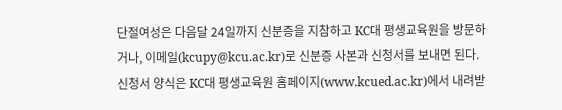단절여성은 다음달 24일까지 신분증을 지참하고 KC대 평생교육원을 방문하거나, 이메일(kcupy@kcu.ac.kr)로 신분증 사본과 신청서를 보내면 된다. 신청서 양식은 KC대 평생교육원 홈페이지(www.kcued.ac.kr)에서 내려받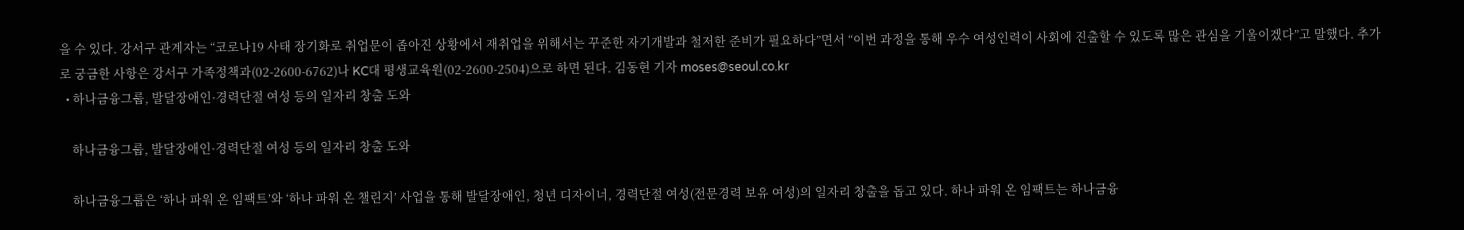을 수 있다. 강서구 관계자는 “코로나19 사태 장기화로 취업문이 좁아진 상황에서 재취업을 위해서는 꾸준한 자기개발과 철저한 준비가 필요하다”면서 “이번 과정을 통해 우수 여성인력이 사회에 진출할 수 있도록 많은 관심을 기울이겠다”고 말했다. 추가로 궁금한 사항은 강서구 가족정책과(02-2600-6762)나 KC대 평생교육원(02-2600-2504)으로 하면 된다. 김동현 기자 moses@seoul.co.kr
  • 하나금융그룹, 발달장애인·경력단절 여성 등의 일자리 창출 도와

    하나금융그룹, 발달장애인·경력단절 여성 등의 일자리 창출 도와

    하나금융그룹은 ‘하나 파워 온 임팩트’와 ‘하나 파워 온 챌린지’ 사업을 통해 발달장애인, 청년 디자이너, 경력단절 여성(전문경력 보유 여성)의 일자리 창출을 돕고 있다. 하나 파워 온 임팩트는 하나금융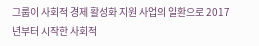그룹이 사회적 경제 활성화 지원 사업의 일환으로 2017년부터 시작한 사회적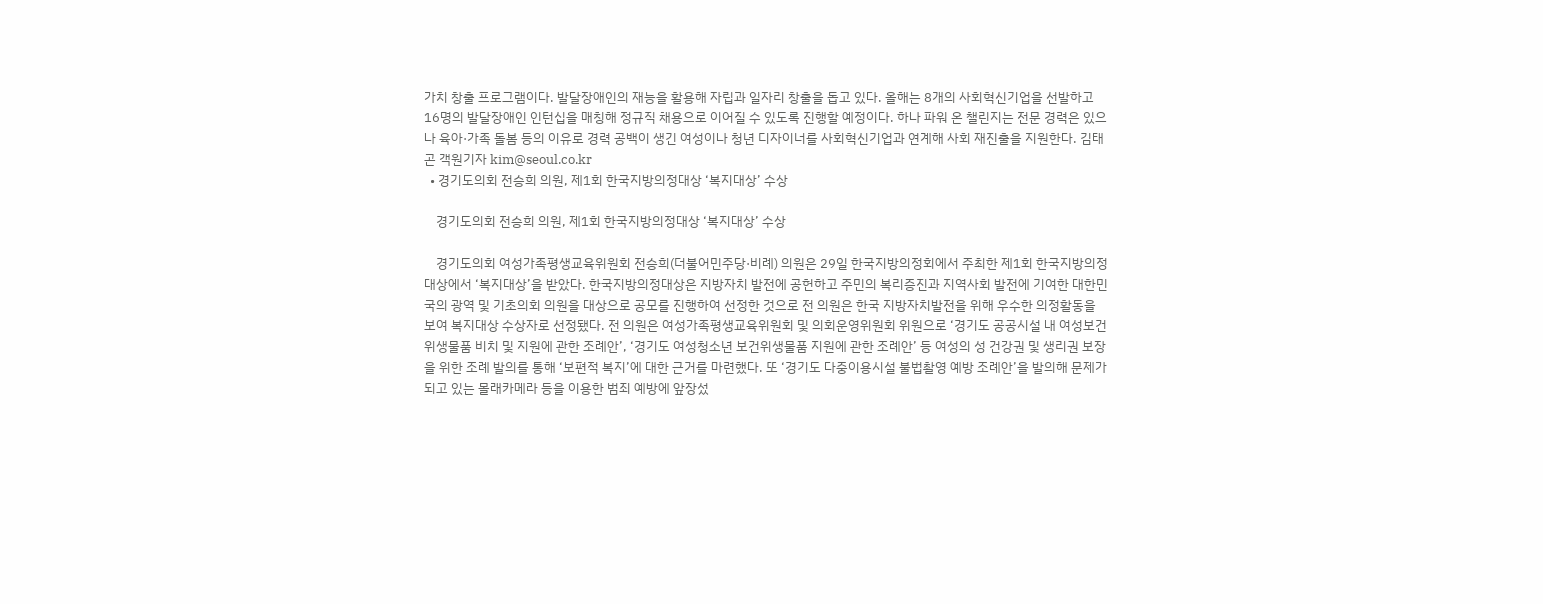가치 창출 프로그램이다. 발달장애인의 재능을 활용해 자립과 일자리 창출을 돕고 있다. 올해는 8개의 사회혁신기업을 선발하고 16명의 발달장애인 인턴십을 매칭해 정규직 채용으로 이어질 수 있도록 진행할 예정이다. 하나 파워 온 챌린지는 전문 경력은 있으나 육아·가족 돌봄 등의 이유로 경력 공백이 생긴 여성이나 청년 디자이너를 사회혁신기업과 연계해 사회 재진출을 지원한다. 김태곤 객원기자 kim@seoul.co.kr
  • 경기도의회 전승희 의원, 제1회 한국지방의정대상 ‘복지대상’ 수상

    경기도의회 전승희 의원, 제1회 한국지방의정대상 ‘복지대상’ 수상

    경기도의회 여성가족평생교육위원회 전승희(더불어민주당·비례) 의원은 29일 한국지방의정회에서 주최한 제1회 한국지방의정대상에서 ‘복지대상’을 받았다. 한국지방의정대상은 지방자치 발전에 공헌하고 주민의 복리증진과 지역사회 발전에 기여한 대한민국의 광역 및 기초의회 의원을 대상으로 공모를 진행하여 선정한 것으로 전 의원은 한국 지방자치발전을 위해 우수한 의정활동을 보여 복지대상 수상자로 선정됐다. 전 의원은 여성가족평생교육위원회 및 의회운영위원회 위원으로 ‘경기도 공공시설 내 여성보건위생물품 비치 및 지원에 관한 조례안’, ‘경기도 여성청소년 보건위생물품 지원에 관한 조례안’ 등 여성의 성 건강권 및 생리권 보장을 위한 조례 발의를 통해 ‘보편적 복지’에 대한 근거를 마련했다. 또 ‘경기도 다중이용시설 불법촬영 예방 조례안’을 발의해 문제가 되고 있는 몰래카메라 등을 이용한 범죄 예방에 앞장섰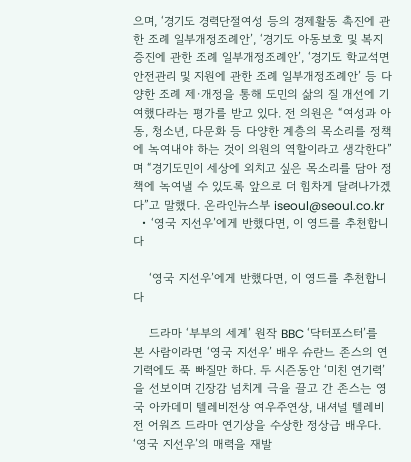으며, ‘경기도 경력단절여성 등의 경제활동 촉진에 관한 조례 일부개정조례안’, ‘경기도 아동보호 및 복지 증진에 관한 조례 일부개정조례안’, ‘경기도 학교석면 안전관리 및 지원에 관한 조례 일부개정조례안’ 등 다양한 조례 제·개정을 통해 도민의 삶의 질 개선에 기여했다라는 평가를 받고 있다. 전 의원은 “여성과 아동, 청소년, 다문화 등 다양한 계층의 목소리를 정책에 녹여내야 하는 것이 의원의 역할이라고 생각한다”며 “경기도민이 세상에 외치고 싶은 목소리를 담아 정책에 녹여낼 수 있도록 앞으로 더 힘차게 달려나가겠다”고 말했다. 온라인뉴스부 iseoul@seoul.co.kr
  • ‘영국 지선우’에게 반했다면, 이 영드를 추천합니다

    ‘영국 지선우’에게 반했다면, 이 영드를 추천합니다

    드라마 ‘부부의 세계’ 원작 BBC ‘닥터포스터’를 본 사람이라면 ‘영국 지선우’ 배우 슈란느 존스의 연기력에도 푹 빠질만 하다. 두 시즌동안 ‘미친 연기력’을 선보이며 긴장감 넘치게 극을 끌고 간 존스는 영국 아카데미 텔레비전상 여우주연상, 내셔널 텔레비전 어워즈 드라마 연기상을 수상한 정상급 배우다. ‘영국 지선우’의 매력을 재발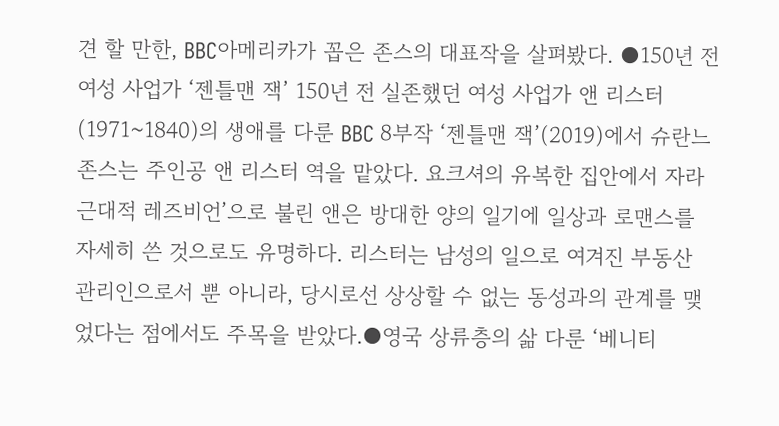견 할 만한, BBC아메리카가 꼽은 존스의 대표작을 살펴봤다. ●150년 전 여성 사업가 ‘젠틀맨 잭’ 150년 전 실존했던 여성 사업가 앤 리스터(1971~1840)의 생애를 다룬 BBC 8부작 ‘젠틀맨 잭’(2019)에서 슈란느 존스는 주인공 앤 리스터 역을 맡았다. 요크셔의 유복한 집안에서 자라 근대적 레즈비언’으로 불린 앤은 방대한 양의 일기에 일상과 로맨스를 자세히 쓴 것으로도 유명하다. 리스터는 남성의 일으로 여겨진 부동산 관리인으로서 뿐 아니라, 당시로선 상상할 수 없는 동성과의 관계를 맺었다는 점에서도 주목을 받았다.●영국 상류층의 삶 다룬 ‘베니티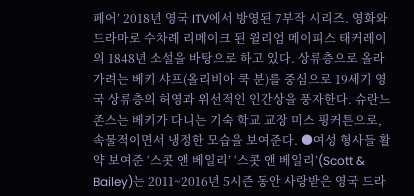페어’ 2018년 영국 ITV에서 방영된 7부작 시리즈. 영화와 드라마로 수차례 리메이크 된 윌리엄 메이피스 태커레이의 1848년 소설을 바탕으로 하고 있다. 상류층으로 올라가려는 베키 샤프(올리비아 쿡 분)를 중심으로 19세기 영국 상류층의 허영과 위선적인 인간상을 풍자한다. 슈란느 존스는 베키가 다니는 기숙 학교 교장 미스 핑커튼으로, 속물적이면서 냉정한 모습을 보여준다. ●여성 형사들 활약 보여준 ‘스콧 앤 베일리’ ‘스콧 앤 베일리’(Scott & Bailey)는 2011~2016년 5시즌 동안 사랑받은 영국 드라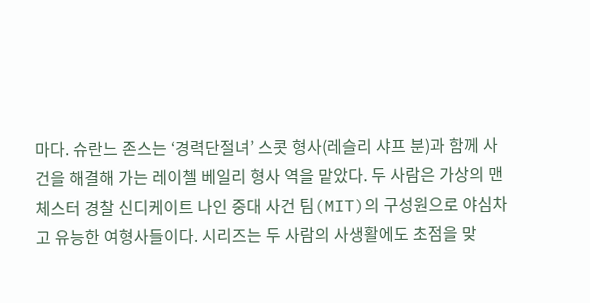마다. 슈란느 존스는 ‘경력단절녀’ 스콧 형사(레슬리 샤프 분)과 함께 사건을 해결해 가는 레이첼 베일리 형사 역을 맡았다. 두 사람은 가상의 맨체스터 경찰 신디케이트 나인 중대 사건 팀(MIT)의 구성원으로 야심차고 유능한 여형사들이다. 시리즈는 두 사람의 사생활에도 초점을 맞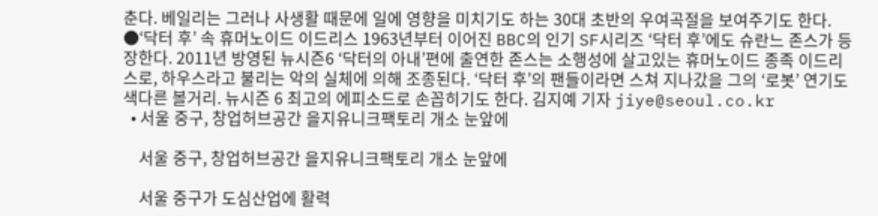춘다. 베일리는 그러나 사생활 때문에 일에 영향을 미치기도 하는 30대 초반의 우여곡절을 보여주기도 한다. ●‘닥터 후’ 속 휴머노이드 이드리스 1963년부터 이어진 BBC의 인기 SF시리즈 ‘닥터 후’에도 슈란느 존스가 등장한다. 2011년 방영된 뉴시즌6 ‘닥터의 아내’편에 출연한 존스는 소행성에 살고있는 휴머노이드 종족 이드리스로, 하우스라고 불리는 악의 실체에 의해 조종된다. ‘닥터 후’의 팬들이라면 스쳐 지나갔을 그의 ‘로봇’ 연기도 색다른 볼거리. 뉴시즌 6 최고의 에피소드로 손꼽히기도 한다. 김지예 기자 jiye@seoul.co.kr
  • 서울 중구, 창업허브공간 을지유니크팩토리 개소 눈앞에

    서울 중구, 창업허브공간 을지유니크팩토리 개소 눈앞에

    서울 중구가 도심산업에 활력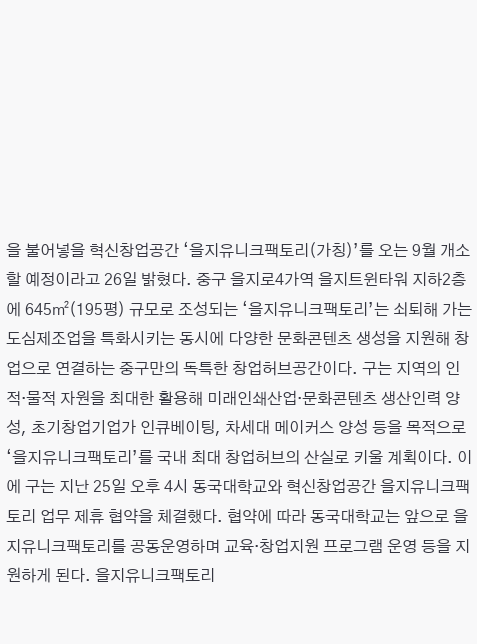을 불어넣을 혁신창업공간 ‘을지유니크팩토리(가칭)’를 오는 9월 개소할 예정이라고 26일 밝혔다. 중구 을지로4가역 을지트윈타워 지하2층에 645㎡(195평) 규모로 조성되는 ‘을지유니크팩토리’는 쇠퇴해 가는 도심제조업을 특화시키는 동시에 다양한 문화콘텐츠 생성을 지원해 창업으로 연결하는 중구만의 독특한 창업허브공간이다. 구는 지역의 인적·물적 자원을 최대한 활용해 미래인쇄산업·문화콘텐츠 생산인력 양성, 초기창업기업가 인큐베이팅, 차세대 메이커스 양성 등을 목적으로 ‘을지유니크팩토리’를 국내 최대 창업허브의 산실로 키울 계획이다. 이에 구는 지난 25일 오후 4시 동국대학교와 혁신창업공간 을지유니크팩토리 업무 제휴 협약을 체결했다. 협약에 따라 동국대학교는 앞으로 을지유니크팩토리를 공동운영하며 교육·창업지원 프로그램 운영 등을 지원하게 된다. 을지유니크팩토리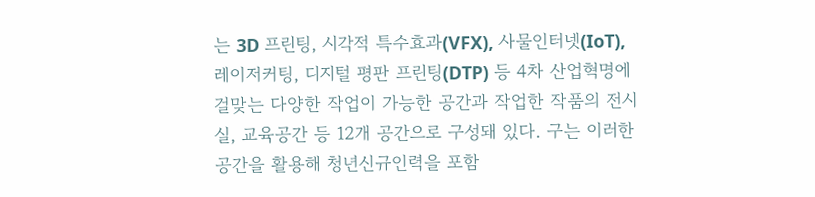는 3D 프린팅, 시각적 특수효과(VFX), 사물인터넷(IoT), 레이저커팅, 디지털 평판 프린팅(DTP) 등 4차 산업혁명에 걸맞는 다양한 작업이 가능한 공간과 작업한 작품의 전시실, 교육공간 등 12개 공간으로 구성돼 있다. 구는 이러한 공간을 활용해 청년신규인력을 포함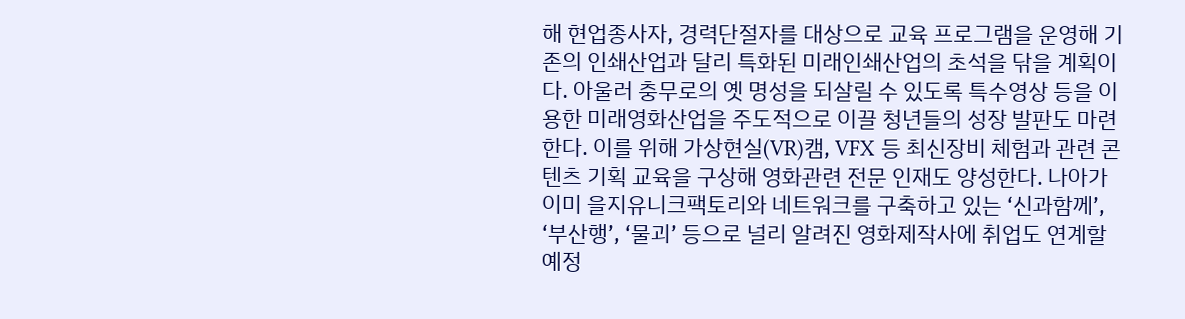해 현업종사자, 경력단절자를 대상으로 교육 프로그램을 운영해 기존의 인쇄산업과 달리 특화된 미래인쇄산업의 초석을 닦을 계획이다. 아울러 충무로의 옛 명성을 되살릴 수 있도록 특수영상 등을 이용한 미래영화산업을 주도적으로 이끌 청년들의 성장 발판도 마련한다. 이를 위해 가상현실(VR)캠, VFX 등 최신장비 체험과 관련 콘텐츠 기획 교육을 구상해 영화관련 전문 인재도 양성한다. 나아가 이미 을지유니크팩토리와 네트워크를 구축하고 있는 ‘신과함께’, ‘부산행’, ‘물괴’ 등으로 널리 알려진 영화제작사에 취업도 연계할 예정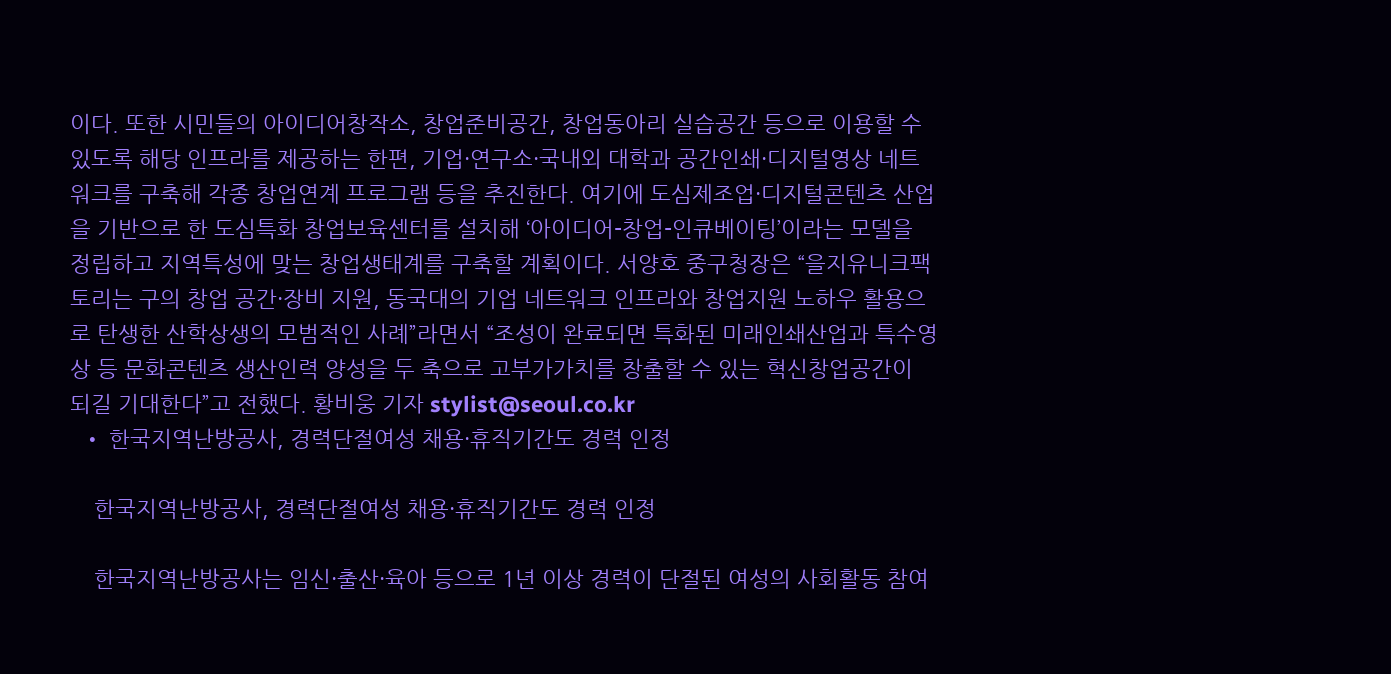이다. 또한 시민들의 아이디어창작소, 창업준비공간, 창업동아리 실습공간 등으로 이용할 수 있도록 해당 인프라를 제공하는 한편, 기업·연구소·국내외 대학과 공간인쇄·디지털영상 네트워크를 구축해 각종 창업연계 프로그램 등을 추진한다. 여기에 도심제조업·디지털콘텐츠 산업을 기반으로 한 도심특화 창업보육센터를 설치해 ‘아이디어-창업-인큐베이팅’이라는 모델을 정립하고 지역특성에 맞는 창업생태계를 구축할 계획이다. 서양호 중구청장은 “을지유니크팩토리는 구의 창업 공간·장비 지원, 동국대의 기업 네트워크 인프라와 창업지원 노하우 활용으로 탄생한 산학상생의 모범적인 사례”라면서 “조성이 완료되면 특화된 미래인쇄산업과 특수영상 등 문화콘텐츠 생산인력 양성을 두 축으로 고부가가치를 창출할 수 있는 혁신창업공간이 되길 기대한다”고 전했다. 황비웅 기자 stylist@seoul.co.kr
  • 한국지역난방공사, 경력단절여성 채용·휴직기간도 경력 인정

    한국지역난방공사, 경력단절여성 채용·휴직기간도 경력 인정

    한국지역난방공사는 임신·출산·육아 등으로 1년 이상 경력이 단절된 여성의 사회활동 참여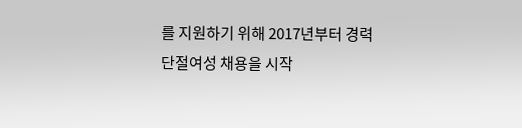를 지원하기 위해 2017년부터 경력단절여성 채용을 시작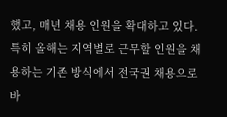했고, 매년 채용 인원을 확대하고 있다. 특히 올해는 지역별로 근무할 인원을 채용하는 기존 방식에서 전국권 채용으로 바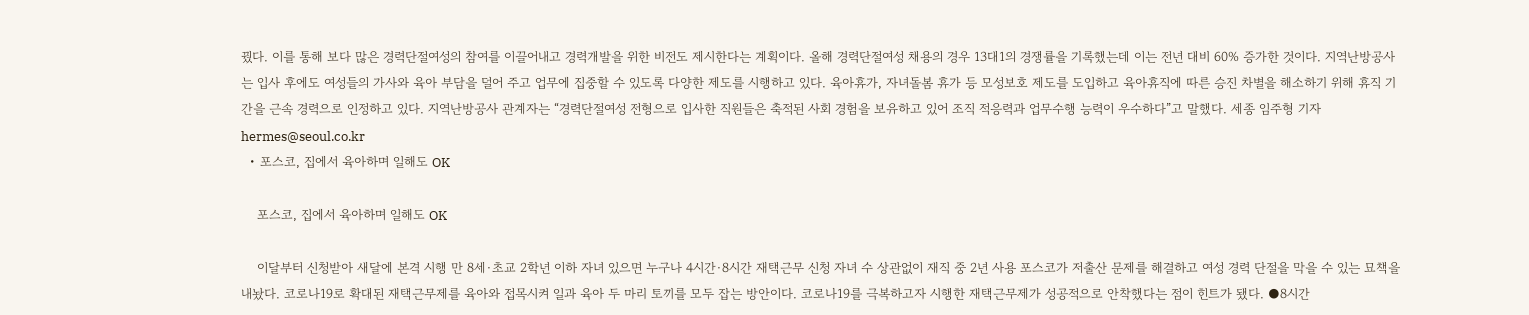꿨다. 이를 통해 보다 많은 경력단절여성의 참여를 이끌어내고 경력개발을 위한 비전도 제시한다는 계획이다. 올해 경력단절여성 채용의 경우 13대1의 경쟁률을 기록했는데 이는 전년 대비 60% 증가한 것이다. 지역난방공사는 입사 후에도 여성들의 가사와 육아 부담을 덜어 주고 업무에 집중할 수 있도록 다양한 제도를 시행하고 있다. 육아휴가, 자녀돌봄 휴가 등 모성보호 제도를 도입하고 육아휴직에 따른 승진 차별을 해소하기 위해 휴직 기간을 근속 경력으로 인정하고 있다. 지역난방공사 관계자는 “경력단절여성 전형으로 입사한 직원들은 축적된 사회 경험을 보유하고 있어 조직 적응력과 업무수행 능력이 우수하다”고 말했다. 세종 임주형 기자 hermes@seoul.co.kr
  • 포스코, 집에서 육아하며 일해도 OK

    포스코, 집에서 육아하며 일해도 OK

    이달부터 신청받아 새달에 본격 시행 만 8세·초교 2학년 이하 자녀 있으면 누구나 4시간·8시간 재택근무 신청 자녀 수 상관없이 재직 중 2년 사용 포스코가 저출산 문제를 해결하고 여성 경력 단절을 막을 수 있는 묘책을 내놨다. 코로나19로 확대된 재택근무제를 육아와 접목시켜 일과 육아 두 마리 토끼를 모두 잡는 방안이다. 코로나19를 극복하고자 시행한 재택근무제가 성공적으로 안착했다는 점이 힌트가 됐다. ●8시간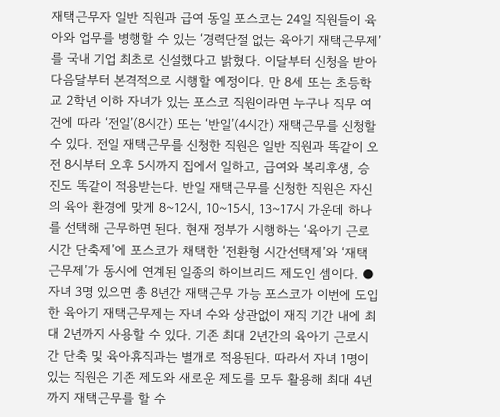재택근무자 일반 직원과 급여 동일 포스코는 24일 직원들이 육아와 업무를 병행할 수 있는 ‘경력단절 없는 육아기 재택근무제’를 국내 기업 최초로 신설했다고 밝혔다. 이달부터 신청을 받아 다음달부터 본격적으로 시행할 예정이다. 만 8세 또는 초등학교 2학년 이하 자녀가 있는 포스코 직원이라면 누구나 직무 여건에 따라 ‘전일’(8시간) 또는 ‘반일’(4시간) 재택근무를 신청할 수 있다. 전일 재택근무를 신청한 직원은 일반 직원과 똑같이 오전 8시부터 오후 5시까지 집에서 일하고, 급여와 복리후생, 승진도 똑같이 적용받는다. 반일 재택근무를 신청한 직원은 자신의 육아 환경에 맞게 8~12시, 10~15시, 13~17시 가운데 하나를 선택해 근무하면 된다. 현재 정부가 시행하는 ‘육아기 근로시간 단축제’에 포스코가 채택한 ‘전환형 시간선택제’와 ‘재택근무제’가 동시에 연계된 일종의 하이브리드 제도인 셈이다. ●자녀 3명 있으면 총 8년간 재택근무 가능 포스코가 이번에 도입한 육아기 재택근무제는 자녀 수와 상관없이 재직 기간 내에 최대 2년까지 사용할 수 있다. 기존 최대 2년간의 육아기 근로시간 단축 및 육아휴직과는 별개로 적용된다. 따라서 자녀 1명이 있는 직원은 기존 제도와 새로운 제도를 모두 활용해 최대 4년까지 재택근무를 할 수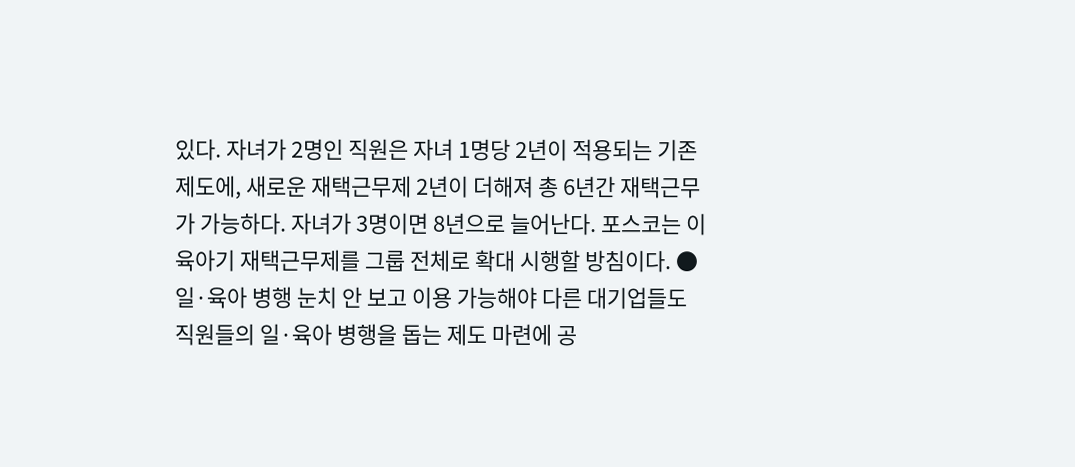있다. 자녀가 2명인 직원은 자녀 1명당 2년이 적용되는 기존 제도에, 새로운 재택근무제 2년이 더해져 총 6년간 재택근무가 가능하다. 자녀가 3명이면 8년으로 늘어난다. 포스코는 이 육아기 재택근무제를 그룹 전체로 확대 시행할 방침이다. ●일·육아 병행 눈치 안 보고 이용 가능해야 다른 대기업들도 직원들의 일·육아 병행을 돕는 제도 마련에 공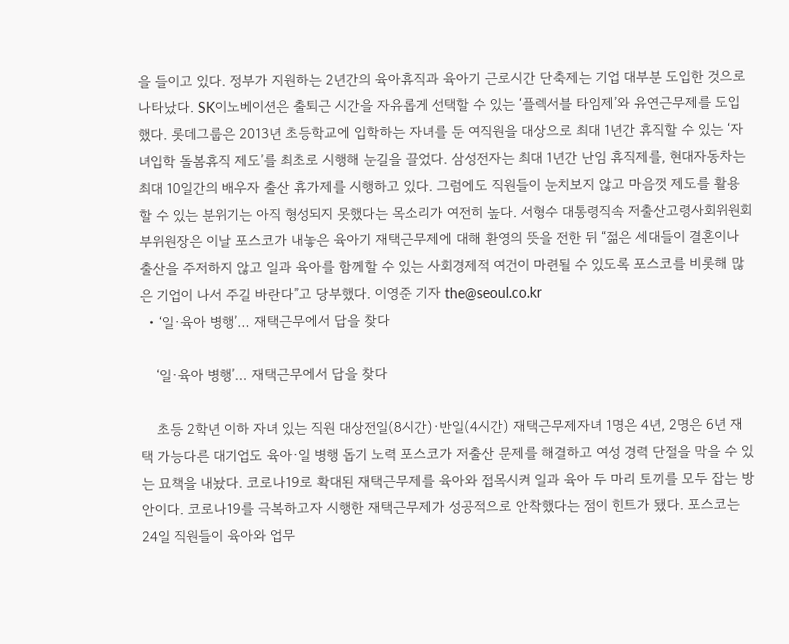을 들이고 있다. 정부가 지원하는 2년간의 육아휴직과 육아기 근로시간 단축제는 기업 대부분 도입한 것으로 나타났다. SK이노베이션은 출퇴근 시간을 자유롭게 선택할 수 있는 ‘플렉서블 타임제’와 유연근무제를 도입했다. 롯데그룹은 2013년 초등학교에 입학하는 자녀를 둔 여직원을 대상으로 최대 1년간 휴직할 수 있는 ‘자녀입학 돌봄휴직 제도’를 최초로 시행해 눈길을 끌었다. 삼성전자는 최대 1년간 난임 휴직제를, 현대자동차는 최대 10일간의 배우자 출산 휴가제를 시행하고 있다. 그럼에도 직원들이 눈치보지 않고 마음껏 제도를 활용할 수 있는 분위기는 아직 형성되지 못했다는 목소리가 여전히 높다. 서형수 대통령직속 저출산고령사회위원회 부위원장은 이날 포스코가 내놓은 육아기 재택근무제에 대해 환영의 뜻을 전한 뒤 “젊은 세대들이 결혼이나 출산을 주저하지 않고 일과 육아를 함께할 수 있는 사회경제적 여건이 마련될 수 있도록 포스코를 비롯해 많은 기업이 나서 주길 바란다”고 당부했다. 이영준 기자 the@seoul.co.kr
  • ‘일·육아 병행’… 재택근무에서 답을 찾다

    ‘일·육아 병행’… 재택근무에서 답을 찾다

    초등 2학년 이하 자녀 있는 직원 대상전일(8시간)·반일(4시간) 재택근무제자녀 1명은 4년, 2명은 6년 재택 가능다른 대기업도 육아·일 병행 돕기 노력 포스코가 저출산 문제를 해결하고 여성 경력 단절을 막을 수 있는 묘책을 내놨다. 코로나19로 확대된 재택근무제를 육아와 접목시켜 일과 육아 두 마리 토끼를 모두 잡는 방안이다. 코로나19를 극복하고자 시행한 재택근무제가 성공적으로 안착했다는 점이 힌트가 됐다. 포스코는 24일 직원들이 육아와 업무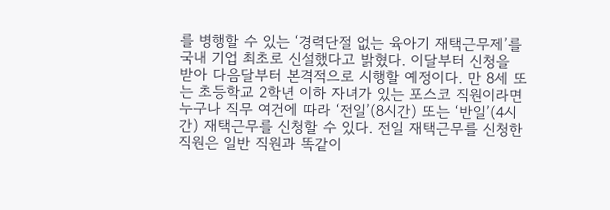를 병행할 수 있는 ‘경력단절 없는 육아기 재택근무제’를 국내 기업 최초로 신설했다고 밝혔다. 이달부터 신청을 받아 다음달부터 본격적으로 시행할 예정이다. 만 8세 또는 초등학교 2학년 이하 자녀가 있는 포스코 직원이라면 누구나 직무 여건에 따라 ‘전일’(8시간) 또는 ‘반일’(4시간) 재택근무를 신청할 수 있다. 전일 재택근무를 신청한 직원은 일반 직원과 똑같이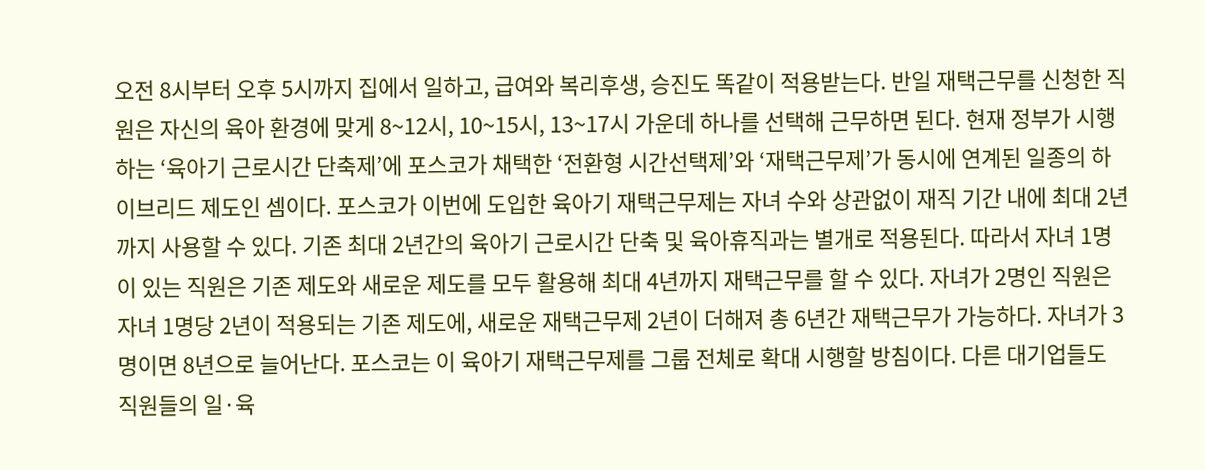오전 8시부터 오후 5시까지 집에서 일하고, 급여와 복리후생, 승진도 똑같이 적용받는다. 반일 재택근무를 신청한 직원은 자신의 육아 환경에 맞게 8~12시, 10~15시, 13~17시 가운데 하나를 선택해 근무하면 된다. 현재 정부가 시행하는 ‘육아기 근로시간 단축제’에 포스코가 채택한 ‘전환형 시간선택제’와 ‘재택근무제’가 동시에 연계된 일종의 하이브리드 제도인 셈이다. 포스코가 이번에 도입한 육아기 재택근무제는 자녀 수와 상관없이 재직 기간 내에 최대 2년까지 사용할 수 있다. 기존 최대 2년간의 육아기 근로시간 단축 및 육아휴직과는 별개로 적용된다. 따라서 자녀 1명이 있는 직원은 기존 제도와 새로운 제도를 모두 활용해 최대 4년까지 재택근무를 할 수 있다. 자녀가 2명인 직원은 자녀 1명당 2년이 적용되는 기존 제도에, 새로운 재택근무제 2년이 더해져 총 6년간 재택근무가 가능하다. 자녀가 3명이면 8년으로 늘어난다. 포스코는 이 육아기 재택근무제를 그룹 전체로 확대 시행할 방침이다. 다른 대기업들도 직원들의 일·육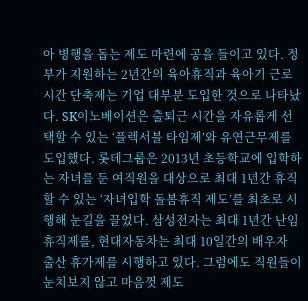아 병행을 돕는 제도 마련에 공을 들이고 있다. 정부가 지원하는 2년간의 육아휴직과 육아기 근로시간 단축제는 기업 대부분 도입한 것으로 나타났다. SK이노베이션은 출퇴근 시간을 자유롭게 선택할 수 있는 ‘플렉서블 타임제’와 유연근무제를 도입했다. 롯데그룹은 2013년 초등학교에 입학하는 자녀를 둔 여직원을 대상으로 최대 1년간 휴직할 수 있는 ‘자녀입학 돌봄휴직 제도’를 최초로 시행해 눈길을 끌었다. 삼성전자는 최대 1년간 난임 휴직제를, 현대자동차는 최대 10일간의 배우자 출산 휴가제를 시행하고 있다. 그럼에도 직원들이 눈치보지 않고 마음껏 제도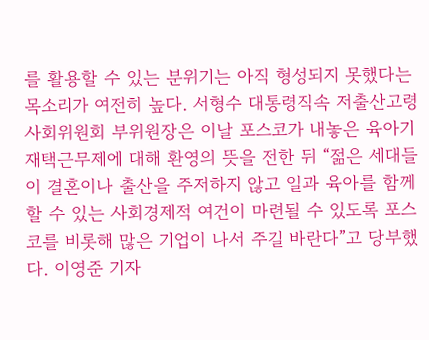를 활용할 수 있는 분위기는 아직 형성되지 못했다는 목소리가 여전히 높다. 서형수 대통령직속 저출산고령사회위원회 부위원장은 이날 포스코가 내놓은 육아기 재택근무제에 대해 환영의 뜻을 전한 뒤 “젊은 세대들이 결혼이나 출산을 주저하지 않고 일과 육아를 함께할 수 있는 사회경제적 여건이 마련될 수 있도록 포스코를 비롯해 많은 기업이 나서 주길 바란다”고 당부했다. 이영준 기자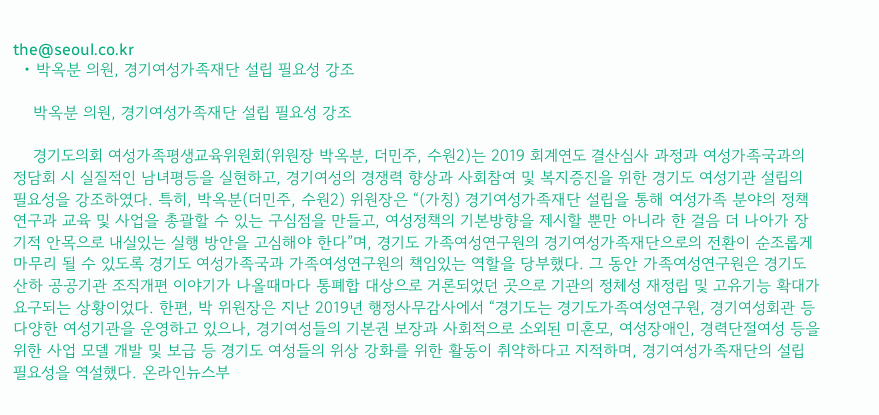the@seoul.co.kr
  • 박옥분 의원, 경기여성가족재단 설립 필요성 강조

    박옥분 의원, 경기여성가족재단 설립 필요성 강조

    경기도의회 여성가족평생교육위원회(위원장 박옥분, 더민주, 수원2)는 2019 회계연도 결산심사 과정과 여성가족국과의 정담회 시 실질적인 남녀평등을 실현하고, 경기여성의 경쟁력 향상과 사회참여 및 복지증진을 위한 경기도 여성기관 설립의 필요성을 강조하였다. 특히, 박옥분(더민주, 수원2) 위원장은 “(가칭) 경기여성가족재단 설립을 통해 여성가족 분야의 정책연구과 교육 및 사업을 총괄할 수 있는 구심점을 만들고, 여성정책의 기본방향을 제시할 뿐만 아니라 한 걸음 더 나아가 장기적 안목으로 내실있는 실행 방안을 고심해야 한다”며, 경기도 가족여성연구원의 경기여성가족재단으로의 전환이 순조롭게 마무리 될 수 있도록 경기도 여성가족국과 가족여성연구원의 책임있는 역할을 당부했다. 그 동안 가족여성연구원은 경기도 산하 공공기관 조직개편 이야기가 나올때마다 통폐합 대상으로 거론되었던 곳으로 기관의 정체성 재정립 및 고유기능 확대가 요구되는 상황이었다. 한편, 박 위원장은 지난 2019년 행정사무감사에서 “경기도는 경기도가족여성연구원, 경기여성회관 등 다양한 여성기관을 운영하고 있으나, 경기여성들의 기본권 보장과 사회적으로 소외된 미혼모, 여성장애인, 경력단절여성 등을 위한 사업 모델 개발 및 보급 등 경기도 여성들의 위상 강화를 위한 활동이 취약하다고 지적하며, 경기여성가족재단의 설립 필요성을 역설했다. 온라인뉴스부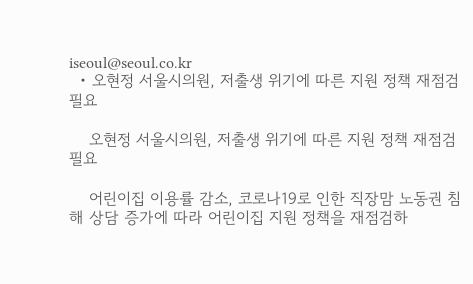iseoul@seoul.co.kr
  • 오현정 서울시의원, 저출생 위기에 따른 지원 정책 재점검 필요

    오현정 서울시의원, 저출생 위기에 따른 지원 정책 재점검 필요

    어린이집 이용률 감소, 코로나19로 인한 직장맘 노동권 침해 상담 증가에 따라 어린이집 지원 정책을 재점검하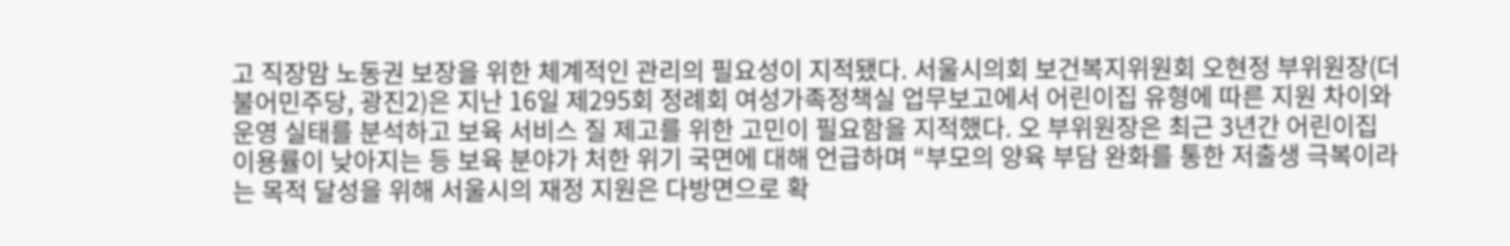고 직장맘 노동권 보장을 위한 체계적인 관리의 필요성이 지적됐다. 서울시의회 보건복지위원회 오현정 부위원장(더불어민주당, 광진2)은 지난 16일 제295회 정례회 여성가족정책실 업무보고에서 어린이집 유형에 따른 지원 차이와 운영 실태를 분석하고 보육 서비스 질 제고를 위한 고민이 필요함을 지적했다. 오 부위원장은 최근 3년간 어린이집 이용률이 낮아지는 등 보육 분야가 처한 위기 국면에 대해 언급하며 “부모의 양육 부담 완화를 통한 저출생 극복이라는 목적 달성을 위해 서울시의 재정 지원은 다방면으로 확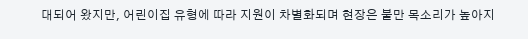대되어 왔지만, 어린이집 유형에 따라 지원이 차별화되며 현장은 불만 목소리가 높아지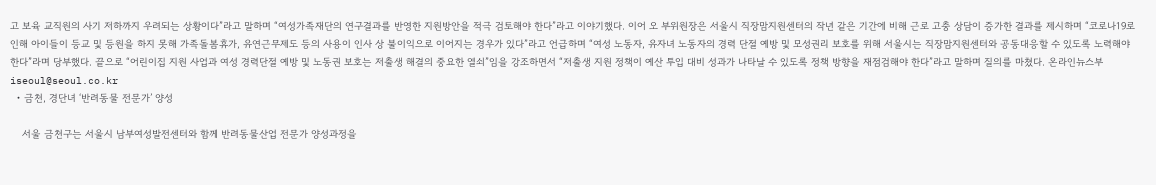고 보육 교직원의 사기 저하까지 우려되는 상황이다”라고 말하며 “여성가족재단의 연구결과를 반영한 지원방안을 적극 검토해야 한다”라고 이야기했다. 이어 오 부위원장은 서울시 직장맘지원센터의 작년 같은 기간에 비해 근로 고충 상담이 증가한 결과를 제시하며 “코로나19로 인해 아이들이 등교 및 등원을 하지 못해 가족돌봄휴가, 유연근무제도 등의 사용이 인사 상 불이익으로 이어지는 경우가 있다”라고 언급하며 “여성 노동자, 유자녀 노동자의 경력 단절 예방 및 모성권리 보호를 위해 서울시는 직장맘지원센터와 공동대응할 수 있도록 노력해야 한다”라며 당부했다. 끝으로 “어린이집 지원 사업과 여성 경력단절 예방 및 노동권 보호는 저출생 해결의 중요한 열쇠”임을 강조하면서 “저출생 지원 정책이 예산 투입 대비 성과가 나타날 수 있도록 정책 방향을 재점검해야 한다”라고 말하며 질의를 마쳤다. 온라인뉴스부 iseoul@seoul.co.kr
  • 금천, 경단녀 ‘반려동물 전문가’ 양성

    서울 금천구는 서울시 남부여성발전센터와 함께 반려동물산업 전문가 양성과정을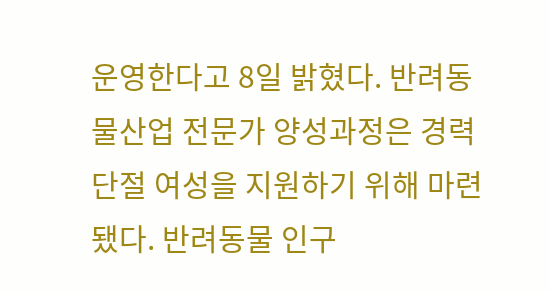운영한다고 8일 밝혔다. 반려동물산업 전문가 양성과정은 경력단절 여성을 지원하기 위해 마련됐다. 반려동물 인구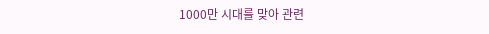1000만 시대를 맞아 관련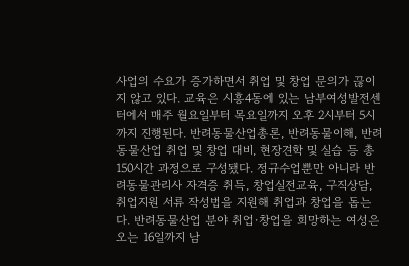사업의 수요가 증가하면서 취업 및 창업 문의가 끊이지 않고 있다. 교육은 시흥4동에 있는 남부여성발전센터에서 매주 월요일부터 목요일까지 오후 2시부터 5시까지 진행된다. 반려동물산업총론, 반려동물이해, 반려동물산업 취업 및 창업 대비, 현장견학 및 실습 등 총 150시간 과정으로 구성됐다. 정규수업뿐만 아니라 반려동물관리사 자격증 취득, 창업실전교육, 구직상담, 취업지원 서류 작성법을 지원해 취업과 창업을 돕는다. 반려동물산업 분야 취업·창업을 희망하는 여성은 오는 16일까지 남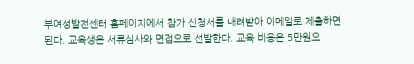부여성발전센터 홈페이지에서 참가 신청서를 내려받아 이메일로 제출하면 된다. 교육생은 서류심사와 면접으로 선발한다. 교육 비용은 5만원으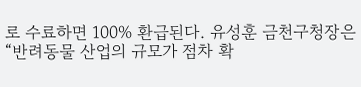로 수료하면 100% 환급된다. 유성훈 금천구청장은 “반려동물 산업의 규모가 점차 확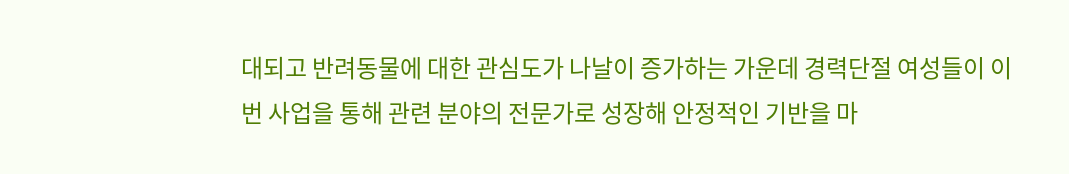대되고 반려동물에 대한 관심도가 나날이 증가하는 가운데 경력단절 여성들이 이번 사업을 통해 관련 분야의 전문가로 성장해 안정적인 기반을 마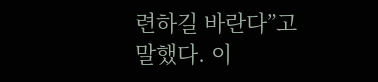련하길 바란다”고 말했다. 이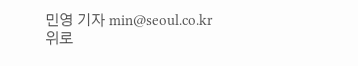민영 기자 min@seoul.co.kr
위로